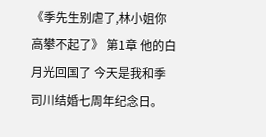《季先生别虐了,林小姐你高攀不起了》 第1章 他的白月光回国了 今天是我和季司川结婚七周年纪念日。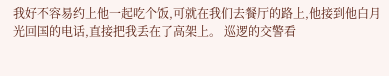我好不容易约上他一起吃个饭,可就在我们去餐厅的路上,他接到他白月光回国的电话,直接把我丢在了高架上。 巡逻的交警看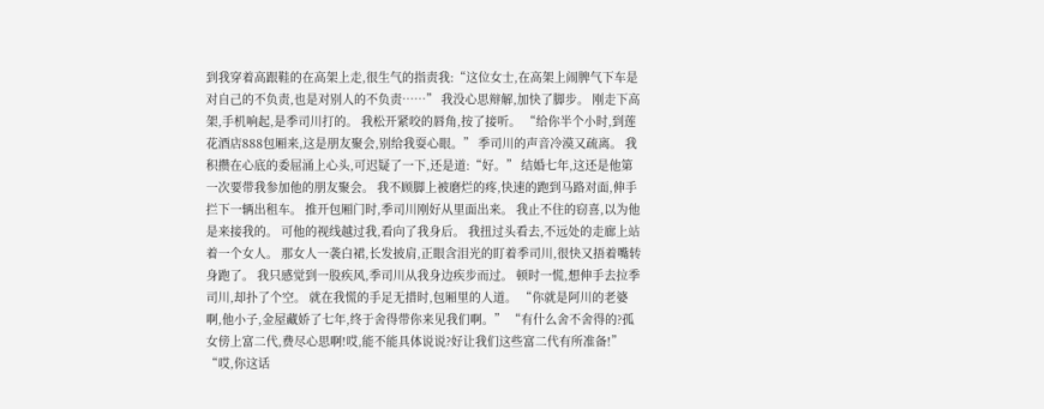到我穿着高跟鞋的在高架上走,很生气的指责我:“这位女士,在高架上闹脾气下车是对自己的不负责,也是对别人的不负责……” 我没心思辩解,加快了脚步。 刚走下高架,手机响起,是季司川打的。 我松开紧咬的唇角,按了接听。 “给你半个小时,到莲花酒店888包厢来,这是朋友聚会,别给我耍心眼。” 季司川的声音冷漠又疏离。 我积攒在心底的委屈涌上心头,可迟疑了一下,还是道:“好。” 结婚七年,这还是他第一次要带我参加他的朋友聚会。 我不顾脚上被磨烂的疼,快速的跑到马路对面,伸手拦下一辆出租车。 推开包厢门时,季司川刚好从里面出来。 我止不住的窃喜,以为他是来接我的。 可他的视线越过我,看向了我身后。 我扭过头看去,不远处的走廊上站着一个女人。 那女人一袭白裙,长发披肩,正眼含泪光的盯着季司川,很快又捂着嘴转身跑了。 我只感觉到一股疾风,季司川从我身边疾步而过。 顿时一慌,想伸手去拉季司川,却扑了个空。 就在我慌的手足无措时,包厢里的人道。 “你就是阿川的老婆啊,他小子,金屋藏娇了七年,终于舍得带你来见我们啊。” “有什么舍不舍得的?孤女傍上富二代,费尽心思啊!哎,能不能具体说说?好让我们这些富二代有所准备!” “哎,你这话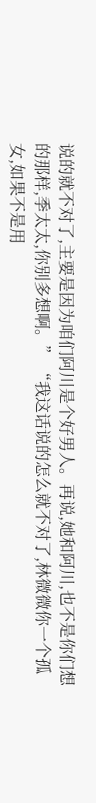说的就不对了,主要是因为咱们阿川是个好男人。再说,她和阿川,也不是你们想的那样,季太太,你别多想啊。” “我这话说的怎么就不对了,林微微你一个孤女,如果不是用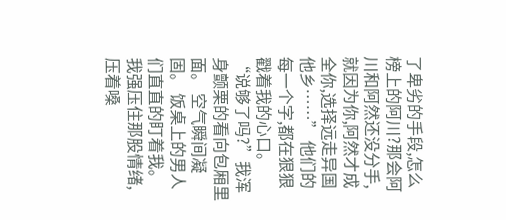了卑劣的手段,怎么榜上的阿川?那会阿川和阿然还没分手,就因为你,阿然才成全你,选择远走异国他乡……” 他们的每一个字,都在狠狠戳着我的心口。 “说够了吗?”我浑身颤栗的看向包厢里面。 空气瞬间凝固。 饭桌上的男人们直直的盯着我。 我强压住那股情绪,压着嗓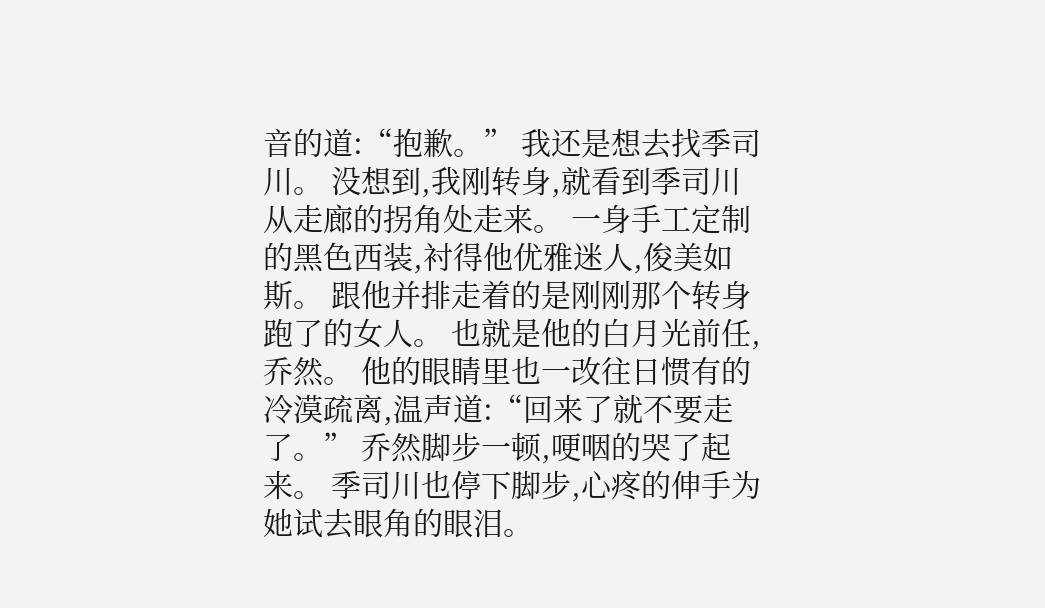音的道:“抱歉。” 我还是想去找季司川。 没想到,我刚转身,就看到季司川从走廊的拐角处走来。 一身手工定制的黑色西装,衬得他优雅迷人,俊美如斯。 跟他并排走着的是刚刚那个转身跑了的女人。 也就是他的白月光前任,乔然。 他的眼睛里也一改往日惯有的冷漠疏离,温声道:“回来了就不要走了。” 乔然脚步一顿,哽咽的哭了起来。 季司川也停下脚步,心疼的伸手为她试去眼角的眼泪。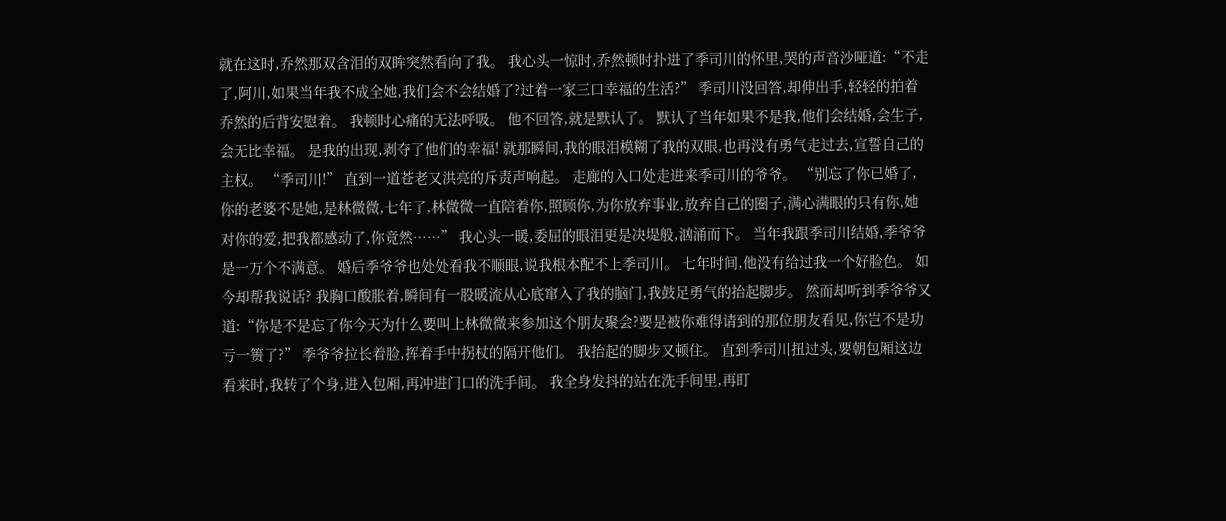就在这时,乔然那双含泪的双眸突然看向了我。 我心头一惊时,乔然顿时扑进了季司川的怀里,哭的声音沙哑道:“不走了,阿川,如果当年我不成全她,我们会不会结婚了?过着一家三口幸福的生活?” 季司川没回答,却伸出手,轻轻的拍着乔然的后背安慰着。 我顿时心痛的无法呼吸。 他不回答,就是默认了。 默认了当年如果不是我,他们会结婚,会生子,会无比幸福。 是我的出现,剥夺了他们的幸福! 就那瞬间,我的眼泪模糊了我的双眼,也再没有勇气走过去,宣誓自己的主权。 “季司川!” 直到一道苍老又洪亮的斥责声响起。 走廊的入口处走进来季司川的爷爷。 “别忘了你已婚了,你的老婆不是她,是林微微,七年了,林微微一直陪着你,照顾你,为你放弃事业,放弃自己的圈子,满心满眼的只有你,她对你的爱,把我都感动了,你竟然……” 我心头一暖,委屈的眼泪更是决堤般,汹涌而下。 当年我跟季司川结婚,季爷爷是一万个不满意。 婚后季爷爷也处处看我不顺眼,说我根本配不上季司川。 七年时间,他没有给过我一个好脸色。 如今却帮我说话? 我胸口酸胀着,瞬间有一股暖流从心底窜入了我的脑门,我鼓足勇气的抬起脚步。 然而却听到季爷爷又道:“你是不是忘了你今天为什么要叫上林微微来参加这个朋友聚会?要是被你难得请到的那位朋友看见,你岂不是功亏一篑了?” 季爷爷拉长着脸,挥着手中拐杖的隔开他们。 我抬起的脚步又顿住。 直到季司川扭过头,要朝包厢这边看来时,我转了个身,进入包厢,再冲进门口的洗手间。 我全身发抖的站在洗手间里,再盯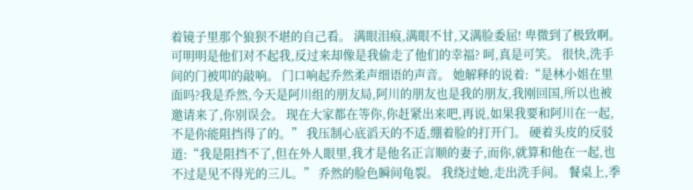着镜子里那个狼狈不堪的自己看。 满眼泪痕,满眼不甘,又满脸委屈! 卑微到了极致啊。 可明明是他们对不起我,反过来却像是我偷走了他们的幸福? 呵,真是可笑。 很快,洗手间的门被叩的敲响。 门口响起乔然柔声细语的声音。 她解释的说着:“是林小姐在里面吗?我是乔然,今天是阿川组的朋友局,阿川的朋友也是我的朋友,我刚回国,所以也被邀请来了,你别误会。 现在大家都在等你,你赶紧出来吧,再说,如果我要和阿川在一起,不是你能阻挡得了的。” 我压制心底滔天的不适,绷着脸的打开门。 硬着头皮的反驳道:“我是阻挡不了,但在外人眼里,我才是他名正言顺的妻子,而你,就算和他在一起,也不过是见不得光的三儿。” 乔然的脸色瞬间龟裂。 我绕过她,走出洗手间。 餐桌上,季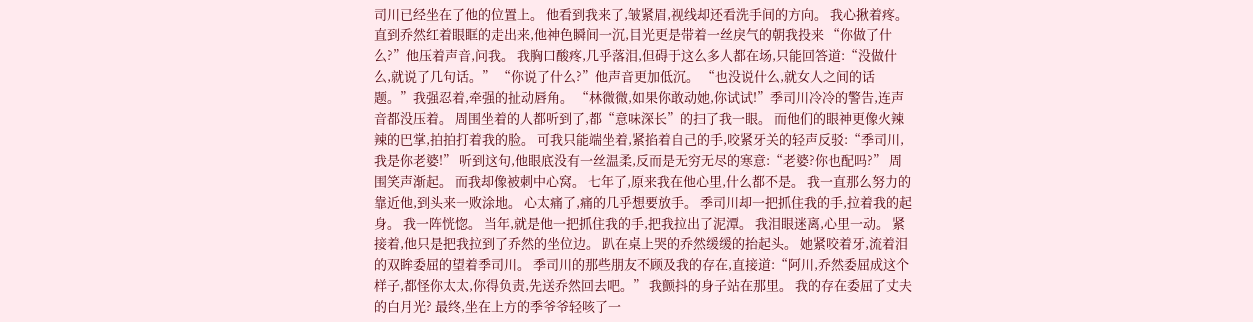司川已经坐在了他的位置上。 他看到我来了,皱紧眉,视线却还看洗手间的方向。 我心揪着疼。 直到乔然红着眼眶的走出来,他神色瞬间一沉,目光更是带着一丝戾气的朝我投来 “你做了什么?”他压着声音,问我。 我胸口酸疼,几乎落泪,但碍于这么多人都在场,只能回答道:“没做什么,就说了几句话。” “你说了什么?”他声音更加低沉。 “也没说什么,就女人之间的话题。”我强忍着,牵强的扯动唇角。 “林微微,如果你敢动她,你试试!”季司川冷冷的警告,连声音都没压着。 周围坐着的人都听到了,都“意味深长”的扫了我一眼。 而他们的眼神更像火辣辣的巴掌,拍拍打着我的脸。 可我只能端坐着,紧掐着自己的手,咬紧牙关的轻声反驳:“季司川,我是你老婆!” 听到这句,他眼底没有一丝温柔,反而是无穷无尽的寒意:“老婆?你也配吗?” 周围笑声渐起。 而我却像被刺中心窝。 七年了,原来我在他心里,什么都不是。 我一直那么努力的靠近他,到头来一败涂地。 心太痛了,痛的几乎想要放手。 季司川却一把抓住我的手,拉着我的起身。 我一阵恍惚。 当年,就是他一把抓住我的手,把我拉出了泥潭。 我泪眼迷离,心里一动。 紧接着,他只是把我拉到了乔然的坐位边。 趴在桌上哭的乔然缓缓的抬起头。 她紧咬着牙,流着泪的双眸委屈的望着季司川。 季司川的那些朋友不顾及我的存在,直接道:“阿川,乔然委屈成这个样子,都怪你太太,你得负责,先送乔然回去吧。” 我颤抖的身子站在那里。 我的存在委屈了丈夫的白月光? 最终,坐在上方的季爷爷轻咳了一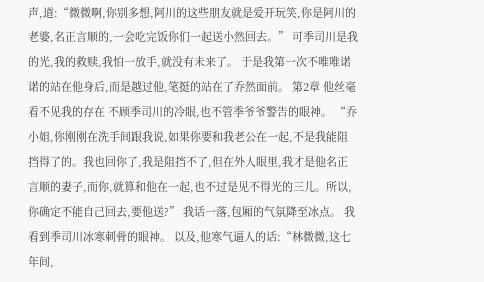声,道:“微微啊,你别多想,阿川的这些朋友就是爱开玩笑,你是阿川的老婆,名正言顺的,一会吃完饭你们一起送小然回去。” 可季司川是我的光,我的救赎,我怕一放手,就没有未来了。 于是我第一次不唯唯诺诺的站在他身后,而是越过他,笔挺的站在了乔然面前。 第2章 他丝毫看不见我的存在 不顾季司川的冷眼,也不管季爷爷警告的眼神。 “乔小姐,你刚刚在洗手间跟我说,如果你要和我老公在一起,不是我能阻挡得了的。我也回你了,我是阻挡不了,但在外人眼里,我才是他名正言顺的妻子,而你,就算和他在一起,也不过是见不得光的三儿。所以,你确定不能自己回去,要他送?” 我话一落,包厢的气氛降至冰点。 我看到季司川冰寒刺骨的眼神。 以及,他寒气逼人的话:“林微微,这七年间,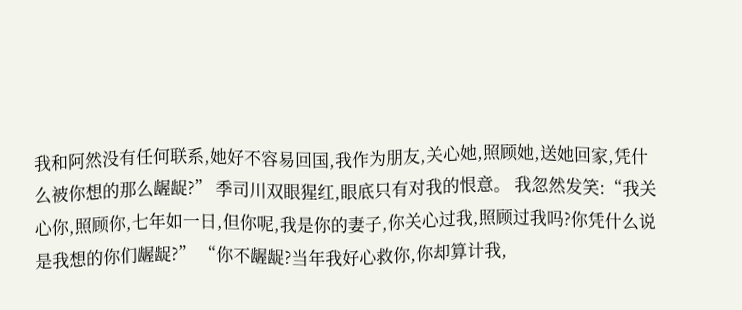我和阿然没有任何联系,她好不容易回国,我作为朋友,关心她,照顾她,送她回家,凭什么被你想的那么龌龊?” 季司川双眼猩红,眼底只有对我的恨意。 我忽然发笑:“我关心你,照顾你,七年如一日,但你呢,我是你的妻子,你关心过我,照顾过我吗?你凭什么说是我想的你们龌龊?” “你不龌龊?当年我好心救你,你却算计我,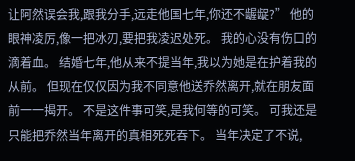让阿然误会我,跟我分手,远走他国七年,你还不龌龊?” 他的眼神凌厉,像一把冰刃,要把我凌迟处死。 我的心没有伤口的滴着血。 结婚七年,他从来不提当年,我以为她是在护着我的从前。 但现在仅仅因为我不同意他送乔然离开,就在朋友面前一一揭开。 不是这件事可笑,是我何等的可笑。 可我还是只能把乔然当年离开的真相死死吞下。 当年决定了不说,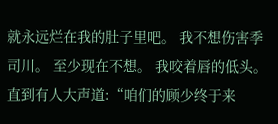就永远烂在我的肚子里吧。 我不想伤害季司川。 至少现在不想。 我咬着唇的低头。 直到有人大声道:“咱们的顾少终于来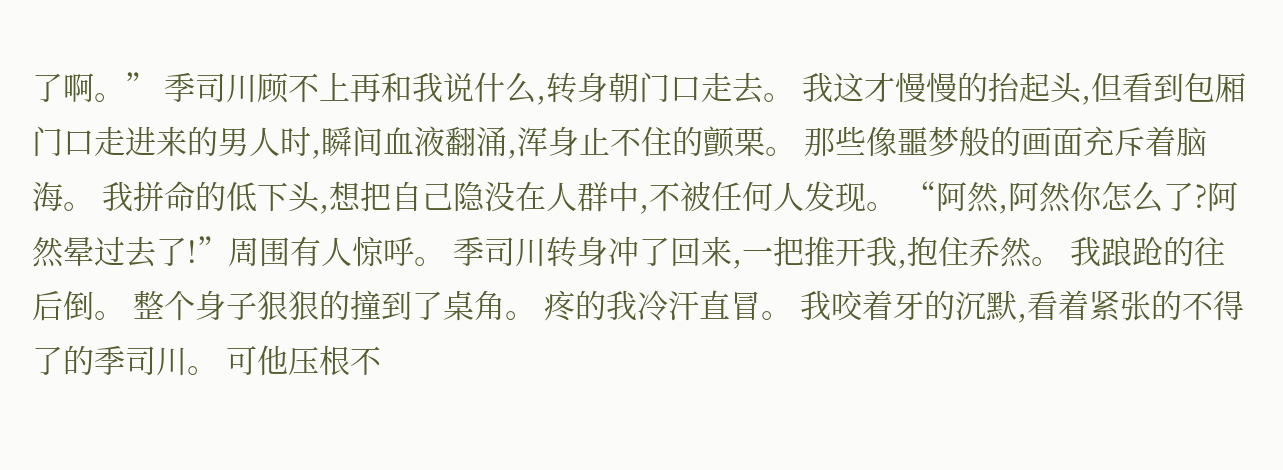了啊。” 季司川顾不上再和我说什么,转身朝门口走去。 我这才慢慢的抬起头,但看到包厢门口走进来的男人时,瞬间血液翻涌,浑身止不住的颤栗。 那些像噩梦般的画面充斥着脑海。 我拼命的低下头,想把自己隐没在人群中,不被任何人发现。 “阿然,阿然你怎么了?阿然晕过去了!”周围有人惊呼。 季司川转身冲了回来,一把推开我,抱住乔然。 我踉跄的往后倒。 整个身子狠狠的撞到了桌角。 疼的我冷汗直冒。 我咬着牙的沉默,看着紧张的不得了的季司川。 可他压根不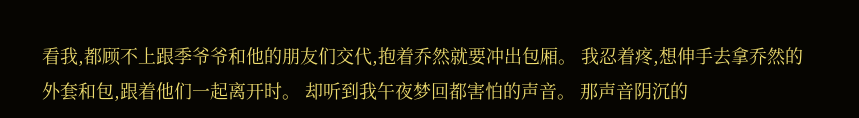看我,都顾不上跟季爷爷和他的朋友们交代,抱着乔然就要冲出包厢。 我忍着疼,想伸手去拿乔然的外套和包,跟着他们一起离开时。 却听到我午夜梦回都害怕的声音。 那声音阴沉的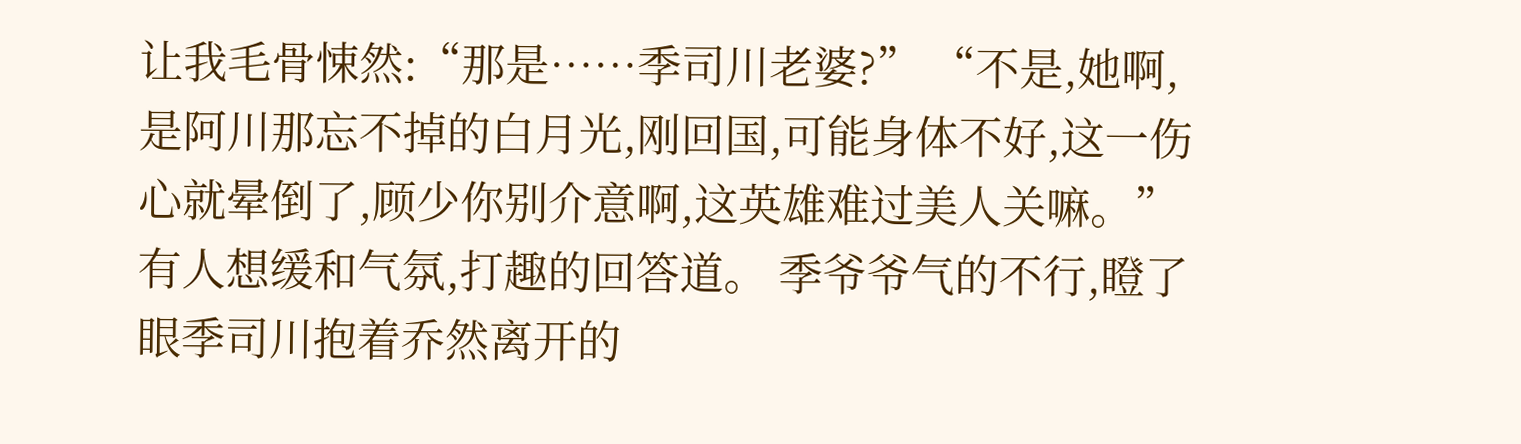让我毛骨悚然:“那是……季司川老婆?” “不是,她啊,是阿川那忘不掉的白月光,刚回国,可能身体不好,这一伤心就晕倒了,顾少你别介意啊,这英雄难过美人关嘛。”有人想缓和气氛,打趣的回答道。 季爷爷气的不行,瞪了眼季司川抱着乔然离开的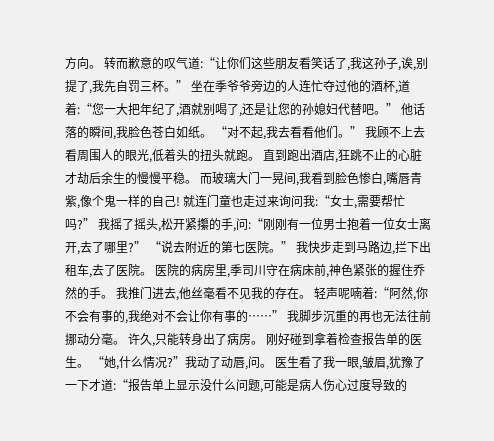方向。 转而歉意的叹气道:“让你们这些朋友看笑话了,我这孙子,诶,别提了,我先自罚三杯。” 坐在季爷爷旁边的人连忙夺过他的酒杯,道着:“您一大把年纪了,酒就别喝了,还是让您的孙媳妇代替吧。” 他话落的瞬间,我脸色苍白如纸。 “对不起,我去看看他们。” 我顾不上去看周围人的眼光,低着头的扭头就跑。 直到跑出酒店,狂跳不止的心脏才劫后余生的慢慢平稳。 而玻璃大门一晃间,我看到脸色惨白,嘴唇青紫,像个鬼一样的自己! 就连门童也走过来询问我:“女士,需要帮忙吗?” 我摇了摇头,松开紧攥的手,问:“刚刚有一位男士抱着一位女士离开,去了哪里?” “说去附近的第七医院。” 我快步走到马路边,拦下出租车,去了医院。 医院的病房里,季司川守在病床前,神色紧张的握住乔然的手。 我推门进去,他丝毫看不见我的存在。 轻声呢喃着:“阿然,你不会有事的,我绝对不会让你有事的……” 我脚步沉重的再也无法往前挪动分毫。 许久,只能转身出了病房。 刚好碰到拿着检查报告单的医生。 “她,什么情况?”我动了动唇,问。 医生看了我一眼,皱眉,犹豫了一下才道:“报告单上显示没什么问题,可能是病人伤心过度导致的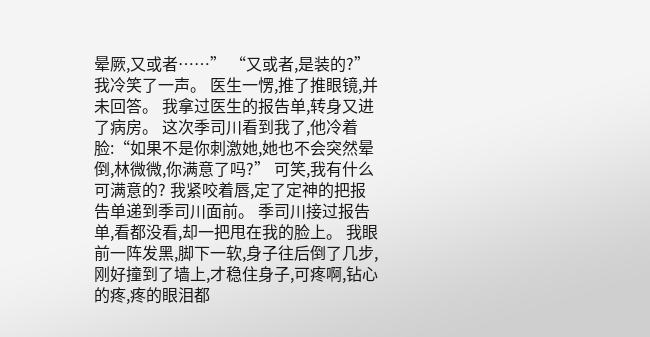晕厥,又或者……” “又或者,是装的?”我冷笑了一声。 医生一愣,推了推眼镜,并未回答。 我拿过医生的报告单,转身又进了病房。 这次季司川看到我了,他冷着脸:“如果不是你刺激她,她也不会突然晕倒,林微微,你满意了吗?” 可笑,我有什么可满意的? 我紧咬着唇,定了定神的把报告单递到季司川面前。 季司川接过报告单,看都没看,却一把甩在我的脸上。 我眼前一阵发黑,脚下一软,身子往后倒了几步,刚好撞到了墙上,才稳住身子,可疼啊,钻心的疼,疼的眼泪都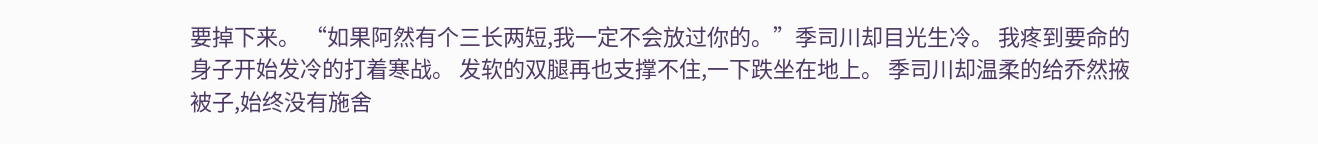要掉下来。 “如果阿然有个三长两短,我一定不会放过你的。”季司川却目光生冷。 我疼到要命的身子开始发冷的打着寒战。 发软的双腿再也支撑不住,一下跌坐在地上。 季司川却温柔的给乔然掖被子,始终没有施舍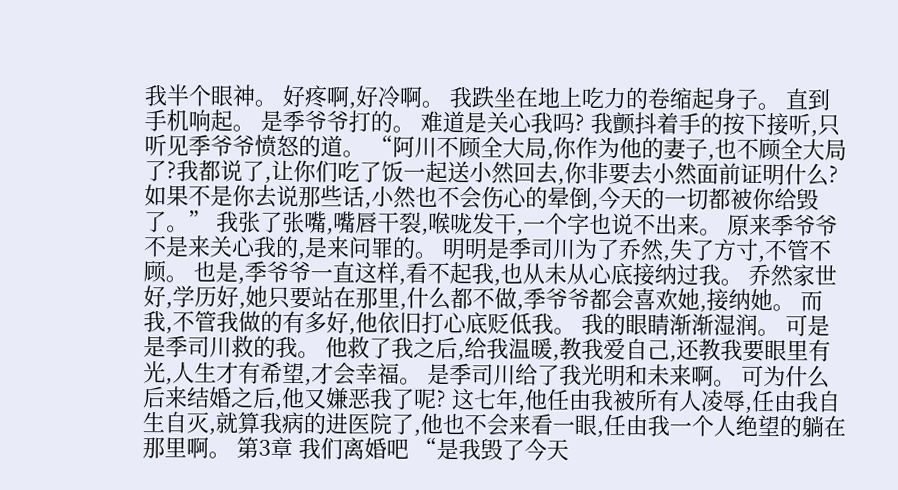我半个眼神。 好疼啊,好冷啊。 我跌坐在地上吃力的卷缩起身子。 直到手机响起。 是季爷爷打的。 难道是关心我吗? 我颤抖着手的按下接听,只听见季爷爷愤怒的道。 “阿川不顾全大局,你作为他的妻子,也不顾全大局了?我都说了,让你们吃了饭一起送小然回去,你非要去小然面前证明什么?如果不是你去说那些话,小然也不会伤心的晕倒,今天的一切都被你给毁了。” 我张了张嘴,嘴唇干裂,喉咙发干,一个字也说不出来。 原来季爷爷不是来关心我的,是来问罪的。 明明是季司川为了乔然,失了方寸,不管不顾。 也是,季爷爷一直这样,看不起我,也从未从心底接纳过我。 乔然家世好,学历好,她只要站在那里,什么都不做,季爷爷都会喜欢她,接纳她。 而我,不管我做的有多好,他依旧打心底贬低我。 我的眼睛渐渐湿润。 可是是季司川救的我。 他救了我之后,给我温暖,教我爱自己,还教我要眼里有光,人生才有希望,才会幸福。 是季司川给了我光明和未来啊。 可为什么后来结婚之后,他又嫌恶我了呢? 这七年,他任由我被所有人凌辱,任由我自生自灭,就算我病的进医院了,他也不会来看一眼,任由我一个人绝望的躺在那里啊。 第3章 我们离婚吧 “是我毁了今天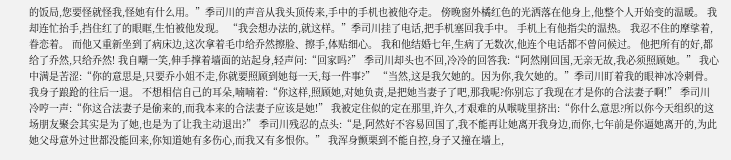的饭局,您要怪就怪我,怪她有什么用。”季司川的声音从我头顶传来,手中的手机也被他夺走。 傍晚窗外橘红色的光洒落在他身上,他整个人开始变的温暖。 我却连忙抬手,挡住红了的眼眶,生怕被他发现。 “我会想办法的,就这样。”季司川挂了电话,把手机塞回我手中。 手机上有他指尖的温热。 我忍不住的摩挲着,眷恋着。 而他又重新坐到了病床边,这次拿着毛巾给乔然擦脸、擦手,体贴细心。 我和他结婚七年,生病了无数次,他连个电话都不曾问候过。 他把所有的好,都给了乔然,只给乔然! 我自嘲一笑,伸手撑着墙面的站起身,轻声问:“回家吗?” 季司川却头也不回,冷冷的回答我:“阿然刚回国,无亲无故,我必须照顾她。” 我心中满是苦涩:“你的意思是,只要乔小姐不走,你就要照顾到她每一天,每一件事?” “当然,这是我欠她的。因为你,我欠她的。”季司川盯着我的眼神冰冷刺骨。 我身子踉跄的往后一退。 不想相信自己的耳朵,喃喃着:“你这样,照顾她,对她负责,是把她当妻子了吧,那我呢?你别忘了我现在才是你的合法妻子啊!” 季司川冷哼一声:“你这合法妻子是偷来的,而我本来的合法妻子应该是她!” 我被定住似的定在那里,许久,才艰难的从喉咙里挤出:“你什么意思?所以你今天组织的这场朋友聚会其实是为了她,也是为了让我主动退出?” 季司川残忍的点头:“是,阿然好不容易回国了,我不能再让她离开我身边,而你,七年前是你逼她离开的,为此她父母意外过世都没能回来,你知道她有多伤心,而我又有多恨你。” 我浑身颤栗到不能自控,身子又撞在墙上,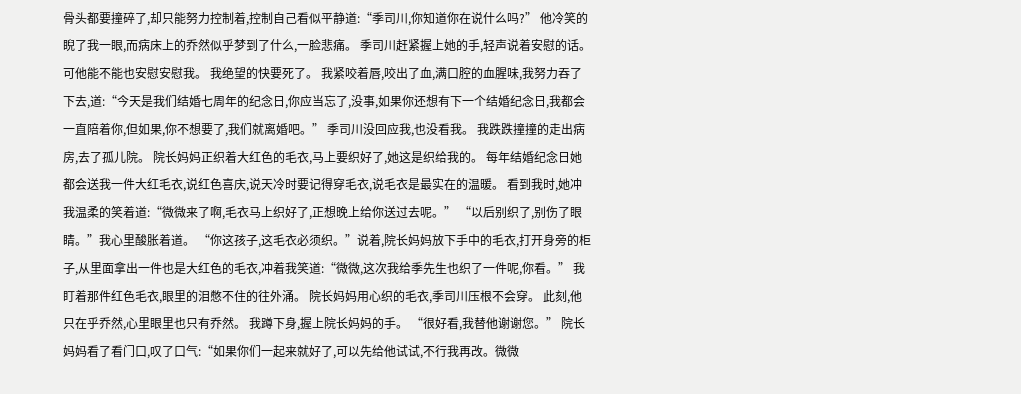骨头都要撞碎了,却只能努力控制着,控制自己看似平静道:“季司川,你知道你在说什么吗?” 他冷笑的睨了我一眼,而病床上的乔然似乎梦到了什么,一脸悲痛。 季司川赶紧握上她的手,轻声说着安慰的话。 可他能不能也安慰安慰我。 我绝望的快要死了。 我紧咬着唇,咬出了血,满口腔的血腥味,我努力吞了下去,道:“今天是我们结婚七周年的纪念日,你应当忘了,没事,如果你还想有下一个结婚纪念日,我都会一直陪着你,但如果,你不想要了,我们就离婚吧。” 季司川没回应我,也没看我。 我跌跌撞撞的走出病房,去了孤儿院。 院长妈妈正织着大红色的毛衣,马上要织好了,她这是织给我的。 每年结婚纪念日她都会送我一件大红毛衣,说红色喜庆,说天冷时要记得穿毛衣,说毛衣是最实在的温暖。 看到我时,她冲我温柔的笑着道:“微微来了啊,毛衣马上织好了,正想晚上给你送过去呢。” “以后别织了,别伤了眼睛。”我心里酸胀着道。 “你这孩子,这毛衣必须织。”说着,院长妈妈放下手中的毛衣,打开身旁的柜子,从里面拿出一件也是大红色的毛衣,冲着我笑道:“微微,这次我给季先生也织了一件呢,你看。” 我盯着那件红色毛衣,眼里的泪憋不住的往外涌。 院长妈妈用心织的毛衣,季司川压根不会穿。 此刻,他只在乎乔然,心里眼里也只有乔然。 我蹲下身,握上院长妈妈的手。 “很好看,我替他谢谢您。” 院长妈妈看了看门口,叹了口气:“如果你们一起来就好了,可以先给他试试,不行我再改。微微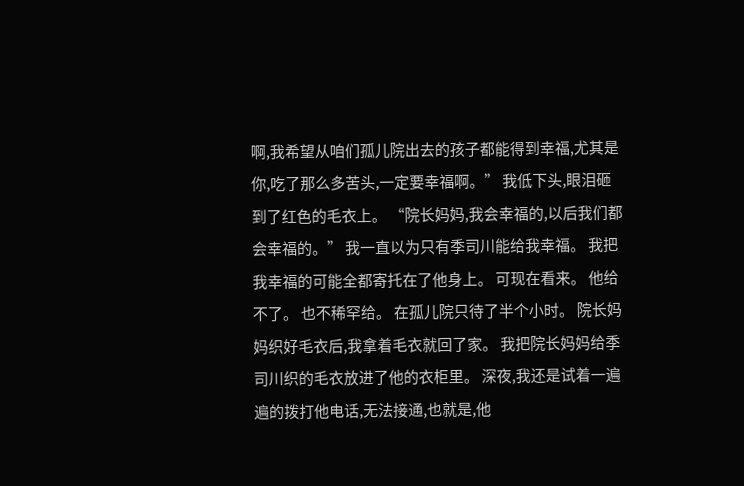啊,我希望从咱们孤儿院出去的孩子都能得到幸福,尤其是你,吃了那么多苦头,一定要幸福啊。” 我低下头,眼泪砸到了红色的毛衣上。 “院长妈妈,我会幸福的,以后我们都会幸福的。” 我一直以为只有季司川能给我幸福。 我把我幸福的可能全都寄托在了他身上。 可现在看来。 他给不了。 也不稀罕给。 在孤儿院只待了半个小时。 院长妈妈织好毛衣后,我拿着毛衣就回了家。 我把院长妈妈给季司川织的毛衣放进了他的衣柜里。 深夜,我还是试着一遍遍的拨打他电话,无法接通,也就是,他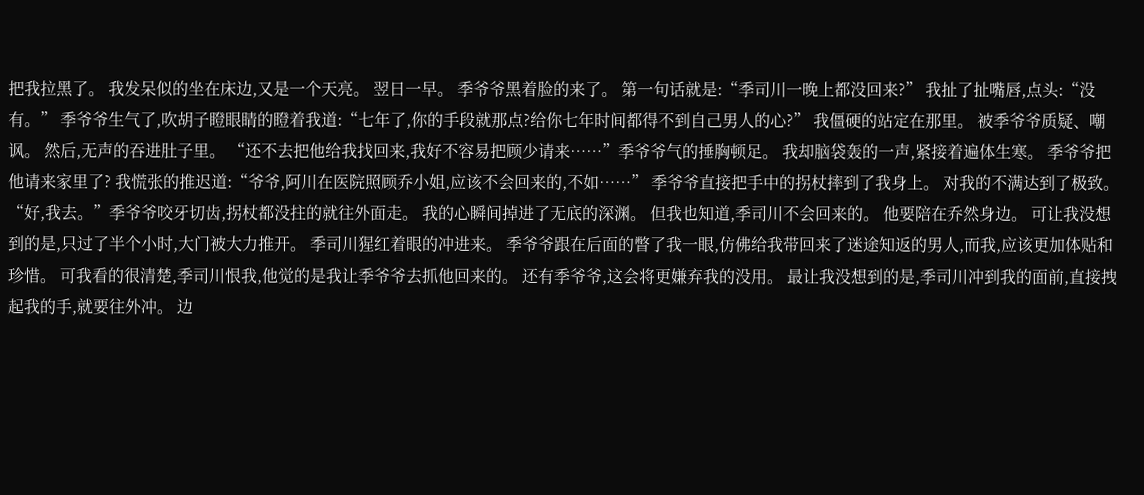把我拉黑了。 我发呆似的坐在床边,又是一个天亮。 翌日一早。 季爷爷黑着脸的来了。 第一句话就是:“季司川一晚上都没回来?” 我扯了扯嘴唇,点头:“没有。” 季爷爷生气了,吹胡子瞪眼睛的瞪着我道:“七年了,你的手段就那点?给你七年时间都得不到自己男人的心?” 我僵硬的站定在那里。 被季爷爷质疑、嘲讽。 然后,无声的吞进肚子里。 “还不去把他给我找回来,我好不容易把顾少请来……”季爷爷气的捶胸顿足。 我却脑袋轰的一声,紧接着遍体生寒。 季爷爷把他请来家里了? 我慌张的推迟道:“爷爷,阿川在医院照顾乔小姐,应该不会回来的,不如……” 季爷爷直接把手中的拐杖摔到了我身上。 对我的不满达到了极致。 “好,我去。”季爷爷咬牙切齿,拐杖都没拄的就往外面走。 我的心瞬间掉进了无底的深渊。 但我也知道,季司川不会回来的。 他要陪在乔然身边。 可让我没想到的是,只过了半个小时,大门被大力推开。 季司川猩红着眼的冲进来。 季爷爷跟在后面的瞥了我一眼,仿佛给我带回来了迷途知返的男人,而我,应该更加体贴和珍惜。 可我看的很清楚,季司川恨我,他觉的是我让季爷爷去抓他回来的。 还有季爷爷,这会将更嫌弃我的没用。 最让我没想到的是,季司川冲到我的面前,直接拽起我的手,就要往外冲。 边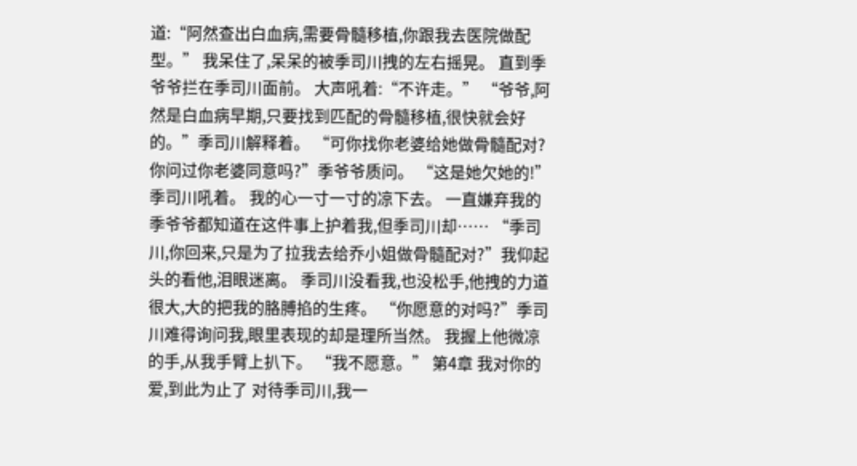道:“阿然查出白血病,需要骨髓移植,你跟我去医院做配型。” 我呆住了,呆呆的被季司川拽的左右摇晃。 直到季爷爷拦在季司川面前。 大声吼着:“不许走。” “爷爷,阿然是白血病早期,只要找到匹配的骨髓移植,很快就会好的。”季司川解释着。 “可你找你老婆给她做骨髓配对?你问过你老婆同意吗?”季爷爷质问。 “这是她欠她的!”季司川吼着。 我的心一寸一寸的凉下去。 一直嫌弃我的季爷爷都知道在这件事上护着我,但季司川却…… “季司川,你回来,只是为了拉我去给乔小姐做骨髓配对?”我仰起头的看他,泪眼迷离。 季司川没看我,也没松手,他拽的力道很大,大的把我的胳膊掐的生疼。 “你愿意的对吗?”季司川难得询问我,眼里表现的却是理所当然。 我握上他微凉的手,从我手臂上扒下。 “我不愿意。” 第4章 我对你的爱,到此为止了 对待季司川,我一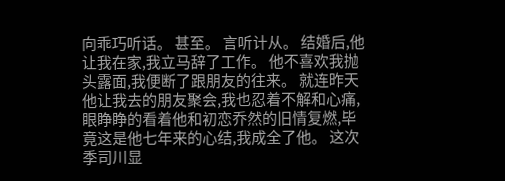向乖巧听话。 甚至。 言听计从。 结婚后,他让我在家,我立马辞了工作。 他不喜欢我抛头露面,我便断了跟朋友的往来。 就连昨天他让我去的朋友聚会,我也忍着不解和心痛,眼睁睁的看着他和初恋乔然的旧情复燃,毕竟这是他七年来的心结,我成全了他。 这次季司川显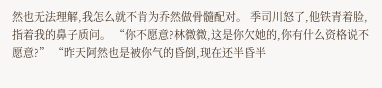然也无法理解,我怎么就不肯为乔然做骨髓配对。 季司川怒了,他铁青着脸,指着我的鼻子质问。 “你不愿意?林微微,这是你欠她的,你有什么资格说不愿意?” “昨天阿然也是被你气的昏倒,现在还半昏半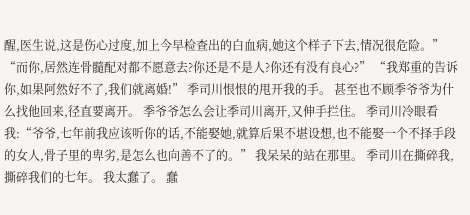醒,医生说,这是伤心过度,加上今早检查出的白血病,她这个样子下去,情况很危险。” “而你,居然连骨髓配对都不愿意去?你还是不是人?你还有没有良心?” “我郑重的告诉你,如果阿然好不了,我们就离婚!” 季司川恨恨的甩开我的手。 甚至也不顾季爷爷为什么找他回来,径直要离开。 季爷爷怎么会让季司川离开,又伸手拦住。 季司川冷眼看我:“爷爷,七年前我应该听你的话,不能娶她,就算后果不堪设想,也不能娶一个不择手段的女人,骨子里的卑劣,是怎么也向善不了的。” 我呆呆的站在那里。 季司川在撕碎我,撕碎我们的七年。 我太蠢了。 蠢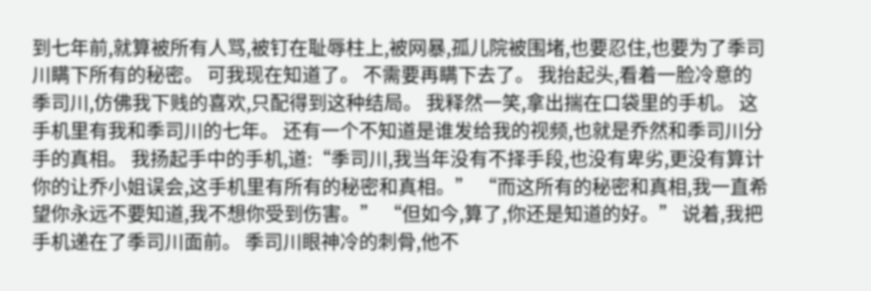到七年前,就算被所有人骂,被钉在耻辱柱上,被网暴,孤儿院被围堵,也要忍住,也要为了季司川瞒下所有的秘密。 可我现在知道了。 不需要再瞒下去了。 我抬起头,看着一脸冷意的季司川,仿佛我下贱的喜欢,只配得到这种结局。 我释然一笑,拿出揣在口袋里的手机。 这手机里有我和季司川的七年。 还有一个不知道是谁发给我的视频,也就是乔然和季司川分手的真相。 我扬起手中的手机,道:“季司川,我当年没有不择手段,也没有卑劣,更没有算计你的让乔小姐误会,这手机里有所有的秘密和真相。” “而这所有的秘密和真相,我一直希望你永远不要知道,我不想你受到伤害。” “但如今,算了,你还是知道的好。” 说着,我把手机递在了季司川面前。 季司川眼神冷的刺骨,他不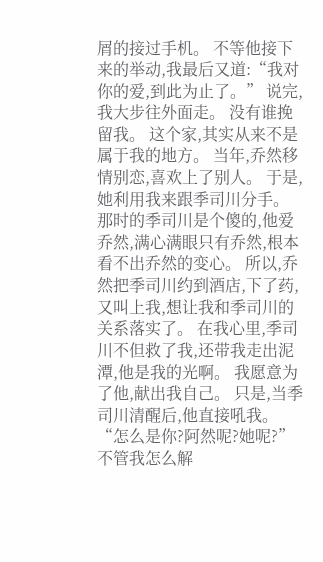屑的接过手机。 不等他接下来的举动,我最后又道:“我对你的爱,到此为止了。” 说完,我大步往外面走。 没有谁挽留我。 这个家,其实从来不是属于我的地方。 当年,乔然移情别恋,喜欢上了别人。 于是,她利用我来跟季司川分手。 那时的季司川是个傻的,他爱乔然,满心满眼只有乔然,根本看不出乔然的变心。 所以,乔然把季司川约到酒店,下了药,又叫上我,想让我和季司川的关系落实了。 在我心里,季司川不但救了我,还带我走出泥潭,他是我的光啊。 我愿意为了他,献出我自己。 只是,当季司川清醒后,他直接吼我。 “怎么是你?阿然呢?她呢?” 不管我怎么解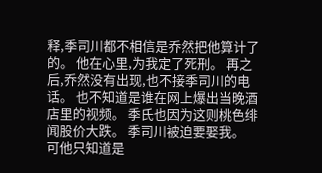释,季司川都不相信是乔然把他算计了的。 他在心里,为我定了死刑。 再之后,乔然没有出现,也不接季司川的电话。 也不知道是谁在网上爆出当晚酒店里的视频。 季氏也因为这则桃色绯闻股价大跌。 季司川被迫要娶我。 可他只知道是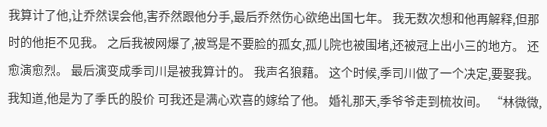我算计了他,让乔然误会他,害乔然跟他分手,最后乔然伤心欲绝出国七年。 我无数次想和他再解释,但那时的他拒不见我。 之后我被网爆了,被骂是不要脸的孤女,孤儿院也被围堵,还被冠上出小三的地方。 还愈演愈烈。 最后演变成季司川是被我算计的。 我声名狼藉。 这个时候,季司川做了一个决定,要娶我。 我知道,他是为了季氏的股价 可我还是满心欢喜的嫁给了他。 婚礼那天,季爷爷走到梳妆间。 “林微微,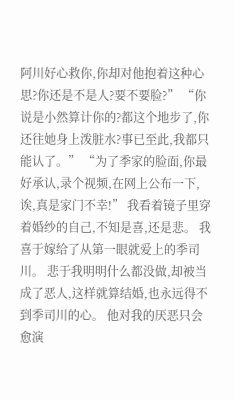阿川好心救你,你却对他抱着这种心思?你还是不是人?要不要脸?” “你说是小然算计你的?都这个地步了,你还往她身上泼脏水?事已至此,我都只能认了。” “为了季家的脸面,你最好承认,录个视频,在网上公布一下,诶,真是家门不幸!” 我看着镜子里穿着婚纱的自己,不知是喜,还是悲。 我喜于嫁给了从第一眼就爱上的季司川。 悲于我明明什么都没做,却被当成了恶人,这样就算结婚,也永远得不到季司川的心。 他对我的厌恶只会愈演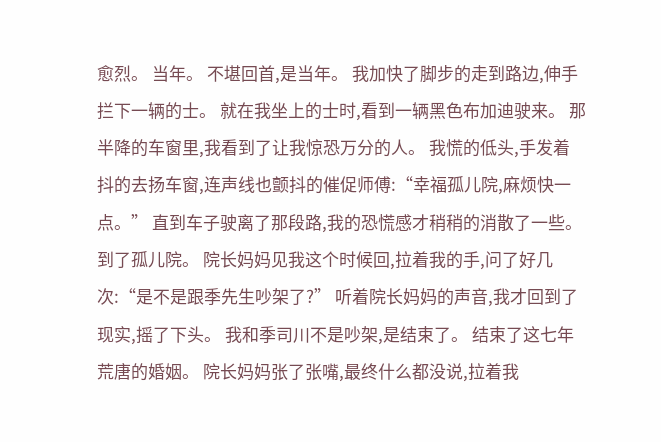愈烈。 当年。 不堪回首,是当年。 我加快了脚步的走到路边,伸手拦下一辆的士。 就在我坐上的士时,看到一辆黑色布加迪驶来。 那半降的车窗里,我看到了让我惊恐万分的人。 我慌的低头,手发着抖的去扬车窗,连声线也颤抖的催促师傅:“幸福孤儿院,麻烦快一点。” 直到车子驶离了那段路,我的恐慌感才稍稍的消散了一些。 到了孤儿院。 院长妈妈见我这个时候回,拉着我的手,问了好几次:“是不是跟季先生吵架了?” 听着院长妈妈的声音,我才回到了现实,摇了下头。 我和季司川不是吵架,是结束了。 结束了这七年荒唐的婚姻。 院长妈妈张了张嘴,最终什么都没说,拉着我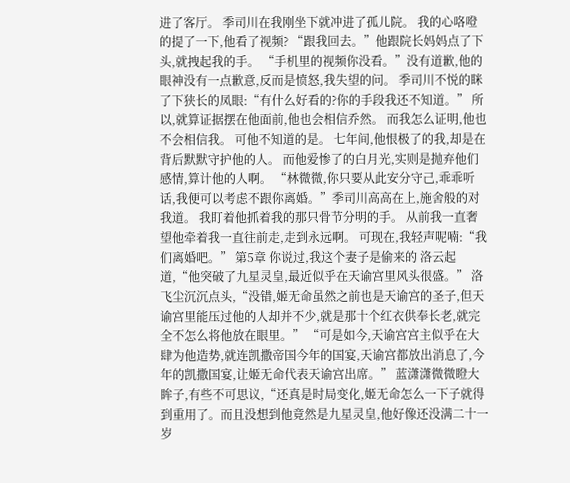进了客厅。 季司川在我刚坐下就冲进了孤儿院。 我的心咯噔的提了一下,他看了视频? “跟我回去。”他跟院长妈妈点了下头,就拽起我的手。 “手机里的视频你没看。”没有道歉,他的眼神没有一点歉意,反而是愤怒,我失望的问。 季司川不悦的眯了下狭长的凤眼:“有什么好看的?你的手段我还不知道。” 所以,就算证据摆在他面前,他也会相信乔然。 而我怎么证明,他也不会相信我。 可他不知道的是。 七年间,他恨极了的我,却是在背后默默守护他的人。 而他爱惨了的白月光,实则是抛弃他们感情,算计他的人啊。 “林微微,你只要从此安分守己,乖乖听话,我便可以考虑不跟你离婚。”季司川高高在上,施舍般的对我道。 我盯着他抓着我的那只骨节分明的手。 从前我一直奢望他牵着我一直往前走,走到永远啊。 可现在,我轻声呢喃:“我们离婚吧。” 第5章 你说过,我这个妻子是偷来的 洛云起道,“他突破了九星灵皇,最近似乎在天谕宫里风头很盛。” 洛飞尘沉沉点头,“没错,姬无命虽然之前也是天谕宫的圣子,但天谕宫里能压过他的人却并不少,就是那十个红衣供奉长老,就完全不怎么将他放在眼里。” “可是如今,天谕宫宫主似乎在大肆为他造势,就连凯撒帝国今年的国宴,天谕宫都放出消息了,今年的凯撒国宴,让姬无命代表天谕宫出席。” 蓝潇潇微微瞪大眸子,有些不可思议,“还真是时局变化,姬无命怎么一下子就得到重用了。而且没想到他竟然是九星灵皇,他好像还没满二十一岁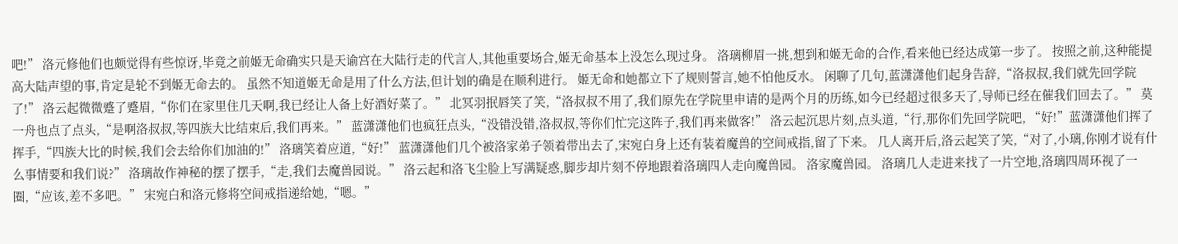吧!” 洛元修他们也颇觉得有些惊讶,毕竟之前姬无命确实只是天谕宫在大陆行走的代言人,其他重要场合,姬无命基本上没怎么现过身。 洛璃柳眉一挑,想到和姬无命的合作,看来他已经达成第一步了。 按照之前,这种能提高大陆声望的事,肯定是轮不到姬无命去的。 虽然不知道姬无命是用了什么方法,但计划的确是在顺利进行。 姬无命和她都立下了规则誓言,她不怕他反水。 闲聊了几句,蓝潇潇他们起身告辞,“洛叔叔,我们就先回学院了!” 洛云起微微蹙了蹙眉,“你们在家里住几天啊,我已经让人备上好酒好菜了。” 北冥羽抿唇笑了笑,“洛叔叔不用了,我们原先在学院里申请的是两个月的历练,如今已经超过很多天了,导师已经在催我们回去了。” 莫一舟也点了点头,“是啊洛叔叔,等四族大比结束后,我们再来。” 蓝潇潇他们也疯狂点头,“没错没错,洛叔叔,等你们忙完这阵子,我们再来做客!” 洛云起沉思片刻,点头道,“行,那你们先回学院吧, “好!”蓝潇潇他们挥了挥手,“四族大比的时候,我们会去给你们加油的!” 洛璃笑着应道,“好!” 蓝潇潇他们几个被洛家弟子领着带出去了,宋宛白身上还有装着魔兽的空间戒指,留了下来。 几人离开后,洛云起笑了笑,“对了,小璃,你刚才说有什么事情要和我们说?” 洛璃故作神秘的摆了摆手,“走,我们去魔兽园说。” 洛云起和洛飞尘脸上写满疑惑,脚步却片刻不停地跟着洛璃四人走向魔兽园。 洛家魔兽园。 洛璃几人走进来找了一片空地,洛璃四周环视了一圈,“应该,差不多吧。” 宋宛白和洛元修将空间戒指递给她,“嗯。”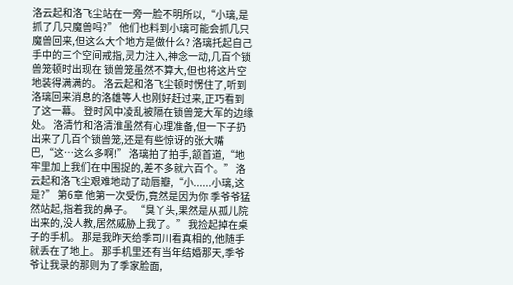洛云起和洛飞尘站在一旁一脸不明所以,“小璃,是抓了几只魔兽吗?” 他们也料到小璃可能会抓几只魔兽回来,但这么大个地方是做什么? 洛璃托起自己手中的三个空间戒指,灵力注入,神念一动,几百个锁兽笼顿时出现在 锁兽笼虽然不算大,但也将这片空地装得满满的。 洛云起和洛飞尘顿时愣住了,听到洛璃回来消息的洛雄等人也刚好赶过来,正巧看到了这一幕。 登时风中凌乱被隔在锁兽笼大军的边缘处。 洛清竹和洛清淮虽然有心理准备,但一下子扔出来了几百个锁兽笼,还是有些惊讶的张大嘴巴,“这…这么多啊!” 洛璃拍了拍手,颔首道,“地牢里加上我们在中围捉的,差不多就六百个。” 洛云起和洛飞尘艰难地动了动唇瓣,“小......小璃,这是?” 第6章 他第一次受伤,竟然是因为你 季爷爷猛然站起,指着我的鼻子。 “臭丫头,果然是从孤儿院出来的,没人教,居然威胁上我了。” 我捡起掉在桌子的手机。 那是我昨天给季司川看真相的,他随手就丢在了地上。 那手机里还有当年结婚那天,季爷爷让我录的那则为了季家脸面,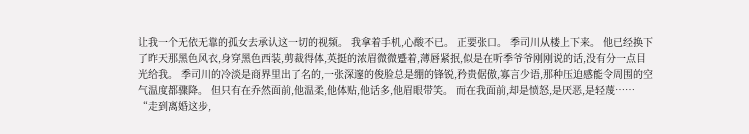让我一个无依无靠的孤女去承认这一切的视频。 我拿着手机,心酸不已。 正要张口。 季司川从楼上下来。 他已经换下了昨天那黑色风衣,身穿黑色西装,剪裁得体,英挺的浓眉微微蹙着,薄唇紧抿,似是在听季爷爷刚刚说的话,没有分一点目光给我。 季司川的冷淡是商界里出了名的,一张深邃的俊脸总是绷的锋锐,矜贵倨傲,寡言少语,那种压迫感能令周围的空气温度都骤降。 但只有在乔然面前,他温柔,他体贴,他话多,他眉眼带笑。 而在我面前,却是愤怒,是厌恶,是轻蔑…… “走到离婚这步,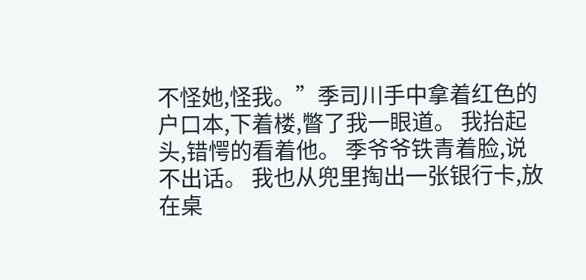不怪她,怪我。”季司川手中拿着红色的户口本,下着楼,瞥了我一眼道。 我抬起头,错愕的看着他。 季爷爷铁青着脸,说不出话。 我也从兜里掏出一张银行卡,放在桌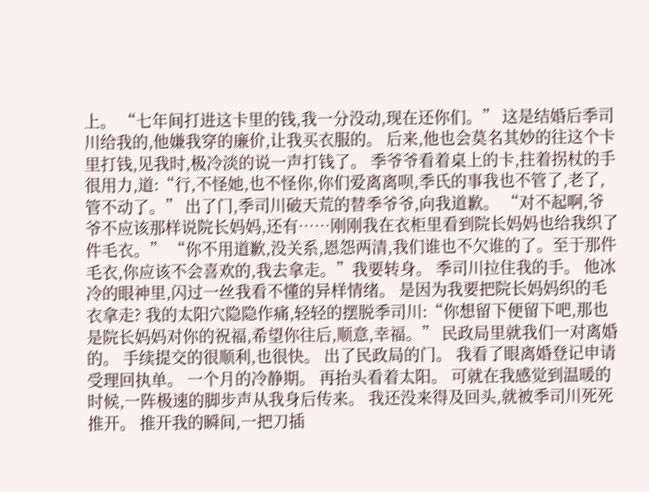上。 “七年间打进这卡里的钱,我一分没动,现在还你们。” 这是结婚后季司川给我的,他嫌我穿的廉价,让我买衣服的。 后来,他也会莫名其妙的往这个卡里打钱,见我时,极冷淡的说一声打钱了。 季爷爷看着桌上的卡,拄着拐杖的手很用力,道:“行,不怪她,也不怪你,你们爱离离呗,季氏的事我也不管了,老了,管不动了。” 出了门,季司川破天荒的替季爷爷,向我道歉。 “对不起啊,爷爷不应该那样说院长妈妈,还有……刚刚我在衣柜里看到院长妈妈也给我织了件毛衣。” “你不用道歉,没关系,恩怨两清,我们谁也不欠谁的了。至于那件毛衣,你应该不会喜欢的,我去拿走。”我要转身。 季司川拉住我的手。 他冰冷的眼神里,闪过一丝我看不懂的异样情绪。 是因为我要把院长妈妈织的毛衣拿走? 我的太阳穴隐隐作痛,轻轻的摆脱季司川:“你想留下便留下吧,那也是院长妈妈对你的祝福,希望你往后,顺意,幸福。” 民政局里就我们一对离婚的。 手续提交的很顺利,也很快。 出了民政局的门。 我看了眼离婚登记申请受理回执单。 一个月的冷静期。 再抬头看着太阳。 可就在我感觉到温暖的时候,一阵极速的脚步声从我身后传来。 我还没来得及回头,就被季司川死死推开。 推开我的瞬间,一把刀插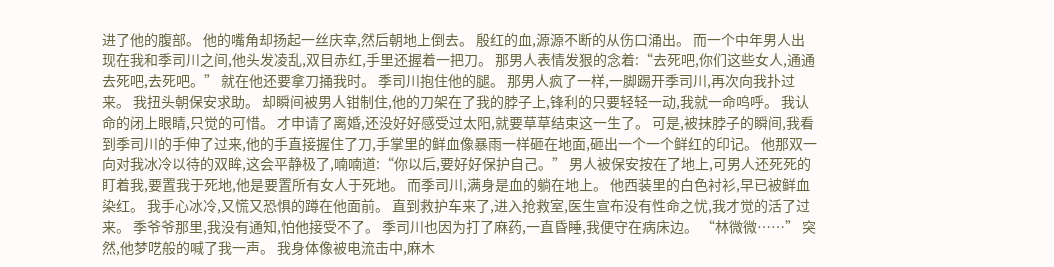进了他的腹部。 他的嘴角却扬起一丝庆幸,然后朝地上倒去。 殷红的血,源源不断的从伤口涌出。 而一个中年男人出现在我和季司川之间,他头发凌乱,双目赤红,手里还握着一把刀。 那男人表情发狠的念着:“去死吧,你们这些女人,通通去死吧,去死吧。” 就在他还要拿刀捅我时。 季司川抱住他的腿。 那男人疯了一样,一脚踢开季司川,再次向我扑过来。 我扭头朝保安求助。 却瞬间被男人钳制住,他的刀架在了我的脖子上,锋利的只要轻轻一动,我就一命呜呼。 我认命的闭上眼睛,只觉的可惜。 才申请了离婚,还没好好感受过太阳,就要草草结束这一生了。 可是,被抹脖子的瞬间,我看到季司川的手伸了过来,他的手直接握住了刀,手掌里的鲜血像暴雨一样砸在地面,砸出一个一个鲜红的印记。 他那双一向对我冰冷以待的双眸,这会平静极了,喃喃道:“你以后,要好好保护自己。” 男人被保安按在了地上,可男人还死死的盯着我,要置我于死地,他是要置所有女人于死地。 而季司川,满身是血的躺在地上。 他西装里的白色衬衫,早已被鲜血染红。 我手心冰冷,又慌又恐惧的蹲在他面前。 直到救护车来了,进入抢救室,医生宣布没有性命之忧,我才觉的活了过来。 季爷爷那里,我没有通知,怕他接受不了。 季司川也因为打了麻药,一直昏睡,我便守在病床边。 “林微微……” 突然,他梦呓般的喊了我一声。 我身体像被电流击中,麻木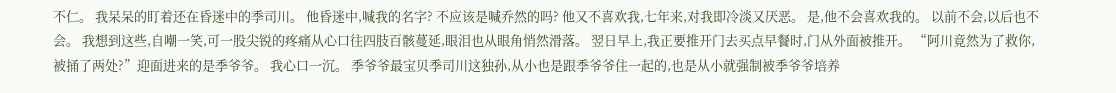不仁。 我呆呆的盯着还在昏迷中的季司川。 他昏迷中,喊我的名字? 不应该是喊乔然的吗? 他又不喜欢我,七年来,对我即冷淡又厌恶。 是,他不会喜欢我的。 以前不会,以后也不会。 我想到这些,自嘲一笑,可一股尖锐的疼痛从心口往四肢百骸蔓延,眼泪也从眼角悄然滑落。 翌日早上,我正要推开门去买点早餐时,门从外面被推开。 “阿川竟然为了救你,被捅了两处?”迎面进来的是季爷爷。 我心口一沉。 季爷爷最宝贝季司川这独孙,从小也是跟季爷爷住一起的,也是从小就强制被季爷爷培养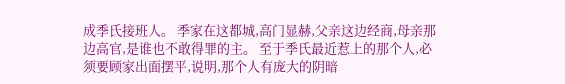成季氏接班人。 季家在这都城,高门显赫,父亲这边经商,母亲那边高官,是谁也不敢得罪的主。 至于季氏最近惹上的那个人,必须要顾家出面摆平,说明,那个人有庞大的阴暗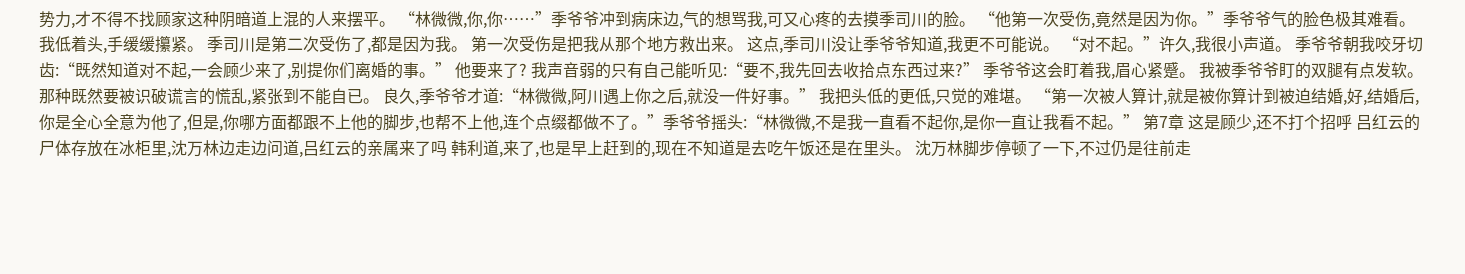势力,才不得不找顾家这种阴暗道上混的人来摆平。 “林微微,你,你……”季爷爷冲到病床边,气的想骂我,可又心疼的去摸季司川的脸。 “他第一次受伤,竟然是因为你。”季爷爷气的脸色极其难看。 我低着头,手缓缓攥紧。 季司川是第二次受伤了,都是因为我。 第一次受伤是把我从那个地方救出来。 这点,季司川没让季爷爷知道,我更不可能说。 “对不起。”许久,我很小声道。 季爷爷朝我咬牙切齿:“既然知道对不起,一会顾少来了,别提你们离婚的事。” 他要来了? 我声音弱的只有自己能听见:“要不,我先回去收拾点东西过来?” 季爷爷这会盯着我,眉心紧蹙。 我被季爷爷盯的双腿有点发软。 那种既然要被识破谎言的慌乱,紧张到不能自已。 良久,季爷爷才道:“林微微,阿川遇上你之后,就没一件好事。” 我把头低的更低,只觉的难堪。 “第一次被人算计,就是被你算计到被迫结婚,好,结婚后,你是全心全意为他了,但是,你哪方面都跟不上他的脚步,也帮不上他,连个点缀都做不了。”季爷爷摇头:“林微微,不是我一直看不起你,是你一直让我看不起。” 第7章 这是顾少,还不打个招呼 吕红云的尸体存放在冰柜里,沈万林边走边问道,吕红云的亲属来了吗 韩利道,来了,也是早上赶到的,现在不知道是去吃午饭还是在里头。 沈万林脚步停顿了一下,不过仍是往前走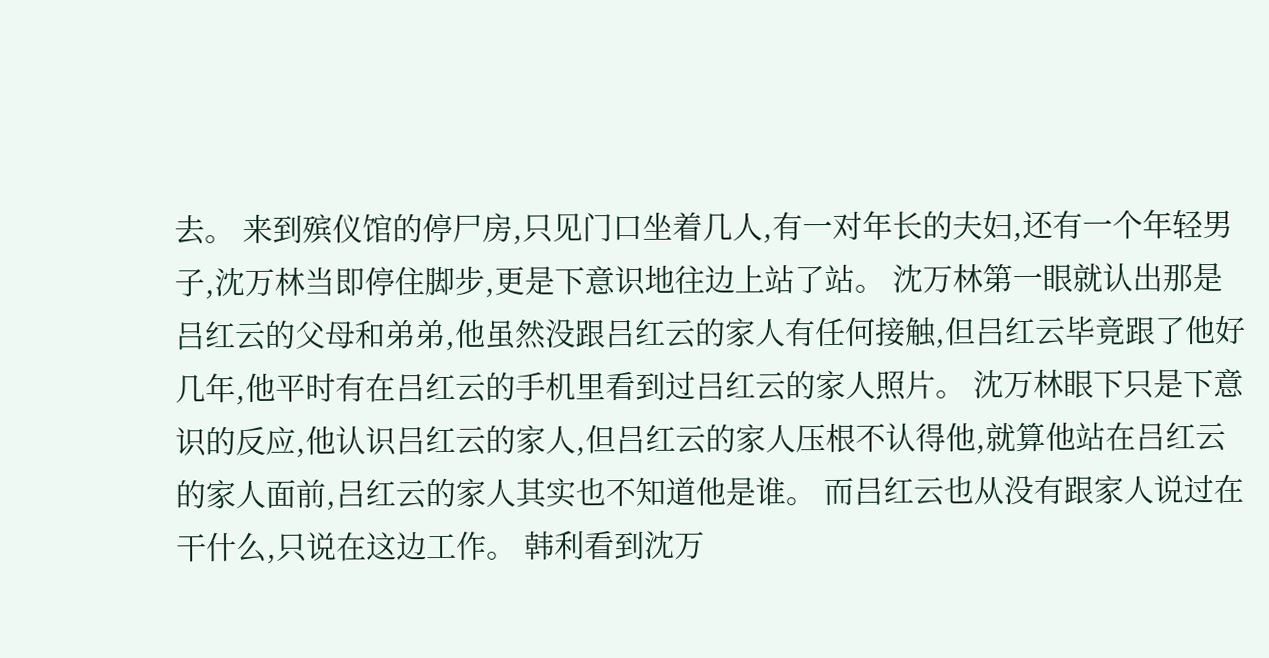去。 来到殡仪馆的停尸房,只见门口坐着几人,有一对年长的夫妇,还有一个年轻男子,沈万林当即停住脚步,更是下意识地往边上站了站。 沈万林第一眼就认出那是吕红云的父母和弟弟,他虽然没跟吕红云的家人有任何接触,但吕红云毕竟跟了他好几年,他平时有在吕红云的手机里看到过吕红云的家人照片。 沈万林眼下只是下意识的反应,他认识吕红云的家人,但吕红云的家人压根不认得他,就算他站在吕红云的家人面前,吕红云的家人其实也不知道他是谁。 而吕红云也从没有跟家人说过在干什么,只说在这边工作。 韩利看到沈万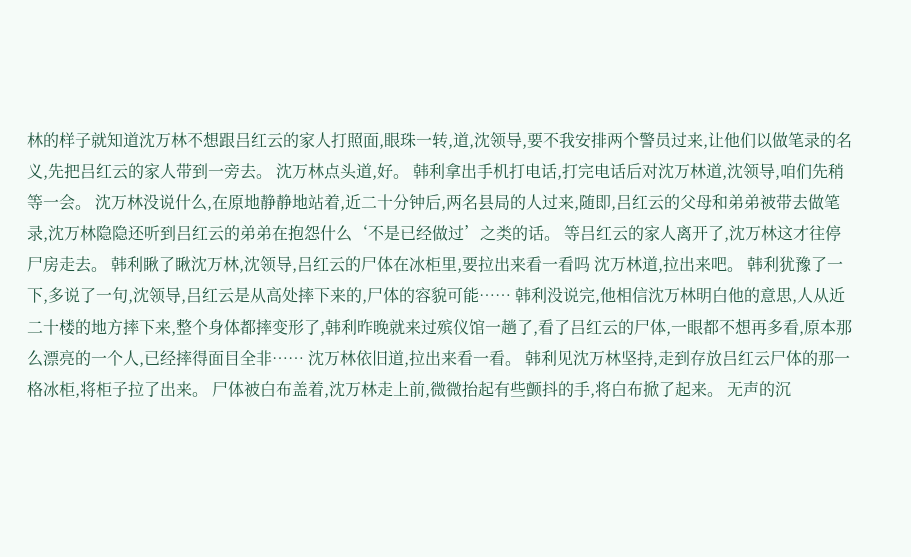林的样子就知道沈万林不想跟吕红云的家人打照面,眼珠一转,道,沈领导,要不我安排两个警员过来,让他们以做笔录的名义,先把吕红云的家人带到一旁去。 沈万林点头道,好。 韩利拿出手机打电话,打完电话后对沈万林道,沈领导,咱们先稍等一会。 沈万林没说什么,在原地静静地站着,近二十分钟后,两名县局的人过来,随即,吕红云的父母和弟弟被带去做笔录,沈万林隐隐还听到吕红云的弟弟在抱怨什么‘不是已经做过’之类的话。 等吕红云的家人离开了,沈万林这才往停尸房走去。 韩利瞅了瞅沈万林,沈领导,吕红云的尸体在冰柜里,要拉出来看一看吗 沈万林道,拉出来吧。 韩利犹豫了一下,多说了一句,沈领导,吕红云是从高处摔下来的,尸体的容貌可能…… 韩利没说完,他相信沈万林明白他的意思,人从近二十楼的地方摔下来,整个身体都摔变形了,韩利昨晚就来过殡仪馆一趟了,看了吕红云的尸体,一眼都不想再多看,原本那么漂亮的一个人,已经摔得面目全非…… 沈万林依旧道,拉出来看一看。 韩利见沈万林坚持,走到存放吕红云尸体的那一格冰柜,将柜子拉了出来。 尸体被白布盖着,沈万林走上前,微微抬起有些颤抖的手,将白布掀了起来。 无声的沉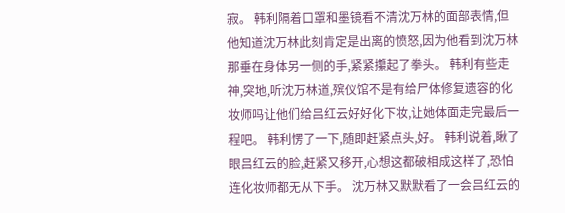寂。 韩利隔着口罩和墨镜看不清沈万林的面部表情,但他知道沈万林此刻肯定是出离的愤怒,因为他看到沈万林那垂在身体另一侧的手,紧紧攥起了拳头。 韩利有些走神,突地,听沈万林道,殡仪馆不是有给尸体修复遗容的化妆师吗让他们给吕红云好好化下妆,让她体面走完最后一程吧。 韩利愣了一下,随即赶紧点头,好。 韩利说着,瞅了眼吕红云的脸,赶紧又移开,心想这都破相成这样了,恐怕连化妆师都无从下手。 沈万林又默默看了一会吕红云的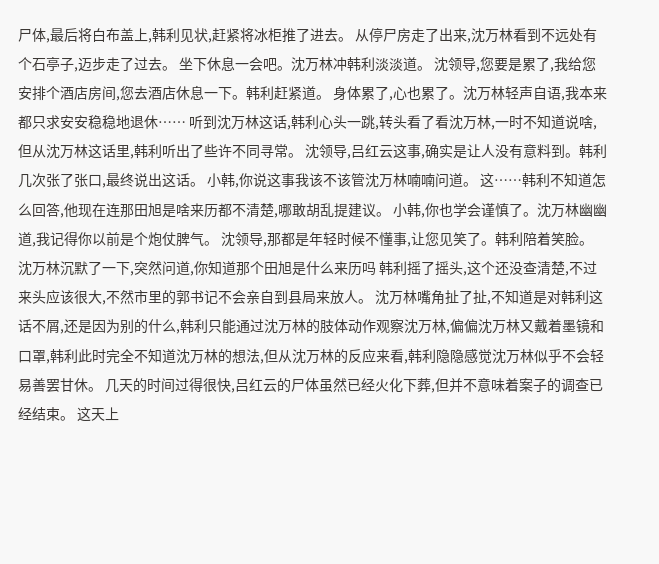尸体,最后将白布盖上,韩利见状,赶紧将冰柜推了进去。 从停尸房走了出来,沈万林看到不远处有个石亭子,迈步走了过去。 坐下休息一会吧。沈万林冲韩利淡淡道。 沈领导,您要是累了,我给您安排个酒店房间,您去酒店休息一下。韩利赶紧道。 身体累了,心也累了。沈万林轻声自语,我本来都只求安安稳稳地退休…… 听到沈万林这话,韩利心头一跳,转头看了看沈万林,一时不知道说啥,但从沈万林这话里,韩利听出了些许不同寻常。 沈领导,吕红云这事,确实是让人没有意料到。韩利几次张了张口,最终说出这话。 小韩,你说这事我该不该管沈万林喃喃问道。 这……韩利不知道怎么回答,他现在连那田旭是啥来历都不清楚,哪敢胡乱提建议。 小韩,你也学会谨慎了。沈万林幽幽道,我记得你以前是个炮仗脾气。 沈领导,那都是年轻时候不懂事,让您见笑了。韩利陪着笑脸。 沈万林沉默了一下,突然问道,你知道那个田旭是什么来历吗 韩利摇了摇头,这个还没查清楚,不过来头应该很大,不然市里的郭书记不会亲自到县局来放人。 沈万林嘴角扯了扯,不知道是对韩利这话不屑,还是因为别的什么,韩利只能通过沈万林的肢体动作观察沈万林,偏偏沈万林又戴着墨镜和口罩,韩利此时完全不知道沈万林的想法,但从沈万林的反应来看,韩利隐隐感觉沈万林似乎不会轻易善罢甘休。 几天的时间过得很快,吕红云的尸体虽然已经火化下葬,但并不意味着案子的调查已经结束。 这天上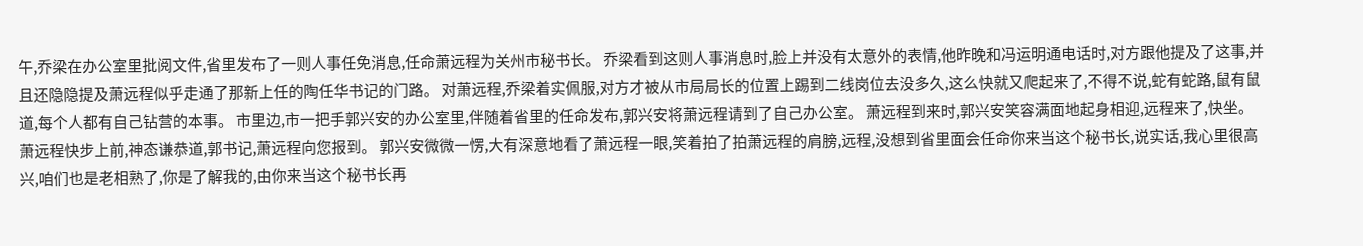午,乔梁在办公室里批阅文件,省里发布了一则人事任免消息,任命萧远程为关州市秘书长。 乔梁看到这则人事消息时,脸上并没有太意外的表情,他昨晚和冯运明通电话时,对方跟他提及了这事,并且还隐隐提及萧远程似乎走通了那新上任的陶任华书记的门路。 对萧远程,乔梁着实佩服,对方才被从市局局长的位置上踢到二线岗位去没多久,这么快就又爬起来了,不得不说,蛇有蛇路,鼠有鼠道,每个人都有自己钻营的本事。 市里边,市一把手郭兴安的办公室里,伴随着省里的任命发布,郭兴安将萧远程请到了自己办公室。 萧远程到来时,郭兴安笑容满面地起身相迎,远程来了,快坐。 萧远程快步上前,神态谦恭道,郭书记,萧远程向您报到。 郭兴安微微一愣,大有深意地看了萧远程一眼,笑着拍了拍萧远程的肩膀,远程,没想到省里面会任命你来当这个秘书长,说实话,我心里很高兴,咱们也是老相熟了,你是了解我的,由你来当这个秘书长再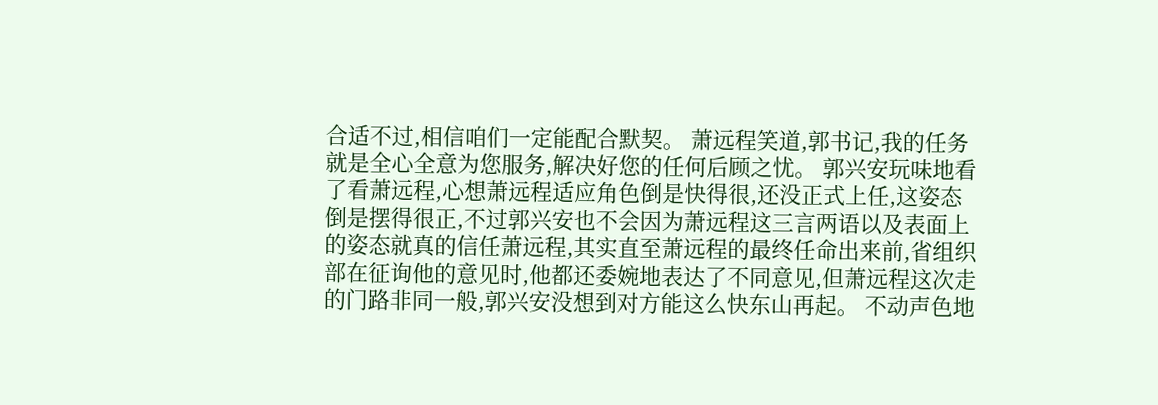合适不过,相信咱们一定能配合默契。 萧远程笑道,郭书记,我的任务就是全心全意为您服务,解决好您的任何后顾之忧。 郭兴安玩味地看了看萧远程,心想萧远程适应角色倒是快得很,还没正式上任,这姿态倒是摆得很正,不过郭兴安也不会因为萧远程这三言两语以及表面上的姿态就真的信任萧远程,其实直至萧远程的最终任命出来前,省组织部在征询他的意见时,他都还委婉地表达了不同意见,但萧远程这次走的门路非同一般,郭兴安没想到对方能这么快东山再起。 不动声色地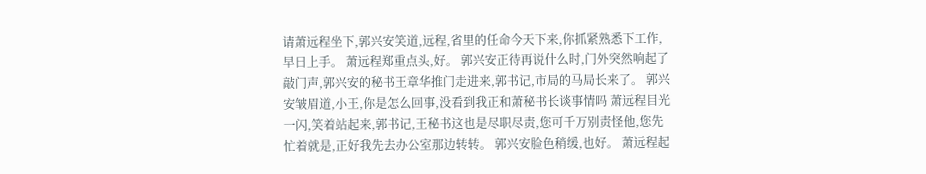请萧远程坐下,郭兴安笑道,远程,省里的任命今天下来,你抓紧熟悉下工作,早日上手。 萧远程郑重点头,好。 郭兴安正待再说什么时,门外突然响起了敲门声,郭兴安的秘书王章华推门走进来,郭书记,市局的马局长来了。 郭兴安皱眉道,小王,你是怎么回事,没看到我正和萧秘书长谈事情吗 萧远程目光一闪,笑着站起来,郭书记,王秘书这也是尽职尽责,您可千万别责怪他,您先忙着就是,正好我先去办公室那边转转。 郭兴安脸色稍缓,也好。 萧远程起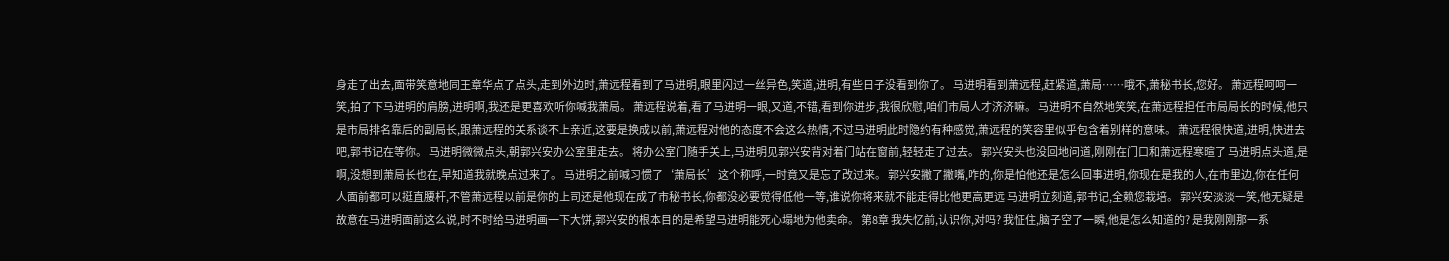身走了出去,面带笑意地同王章华点了点头,走到外边时,萧远程看到了马进明,眼里闪过一丝异色,笑道,进明,有些日子没看到你了。 马进明看到萧远程,赶紧道,萧局……哦不,萧秘书长,您好。 萧远程呵呵一笑,拍了下马进明的肩膀,进明啊,我还是更喜欢听你喊我萧局。 萧远程说着,看了马进明一眼,又道,不错,看到你进步,我很欣慰,咱们市局人才济济嘛。 马进明不自然地笑笑,在萧远程担任市局局长的时候,他只是市局排名靠后的副局长,跟萧远程的关系谈不上亲近,这要是换成以前,萧远程对他的态度不会这么热情,不过马进明此时隐约有种感觉,萧远程的笑容里似乎包含着别样的意味。 萧远程很快道,进明,快进去吧,郭书记在等你。 马进明微微点头,朝郭兴安办公室里走去。 将办公室门随手关上,马进明见郭兴安背对着门站在窗前,轻轻走了过去。 郭兴安头也没回地问道,刚刚在门口和萧远程寒暄了 马进明点头道,是啊,没想到萧局长也在,早知道我就晚点过来了。 马进明之前喊习惯了‘萧局长’这个称呼,一时竟又是忘了改过来。 郭兴安撇了撇嘴,咋的,你是怕他还是怎么回事进明,你现在是我的人,在市里边,你在任何人面前都可以挺直腰杆,不管萧远程以前是你的上司还是他现在成了市秘书长,你都没必要觉得低他一等,谁说你将来就不能走得比他更高更远 马进明立刻道,郭书记,全赖您栽培。 郭兴安淡淡一笑,他无疑是故意在马进明面前这么说,时不时给马进明画一下大饼,郭兴安的根本目的是希望马进明能死心塌地为他卖命。 第8章 我失忆前,认识你,对吗? 我怔住,脑子空了一瞬,他是怎么知道的? 是我刚刚那一系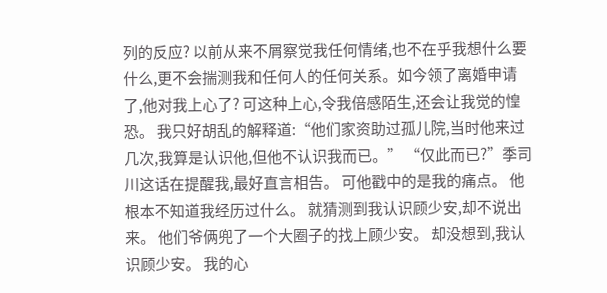列的反应? 以前从来不屑察觉我任何情绪,也不在乎我想什么要什么,更不会揣测我和任何人的任何关系。如今领了离婚申请了,他对我上心了? 可这种上心,令我倍感陌生,还会让我觉的惶恐。 我只好胡乱的解释道:“他们家资助过孤儿院,当时他来过几次,我算是认识他,但他不认识我而已。” “仅此而已?”季司川这话在提醒我,最好直言相告。 可他戳中的是我的痛点。 他根本不知道我经历过什么。 就猜测到我认识顾少安,却不说出来。 他们爷俩兜了一个大圈子的找上顾少安。 却没想到,我认识顾少安。 我的心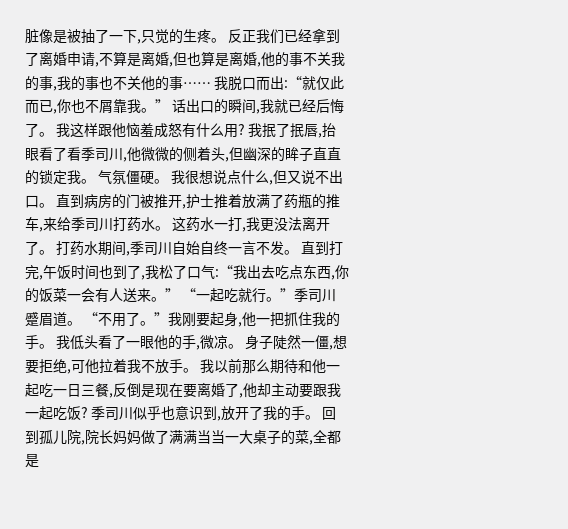脏像是被抽了一下,只觉的生疼。 反正我们已经拿到了离婚申请,不算是离婚,但也算是离婚,他的事不关我的事,我的事也不关他的事…… 我脱口而出:“就仅此而已,你也不屑靠我。” 话出口的瞬间,我就已经后悔了。 我这样跟他恼羞成怒有什么用? 我抿了抿唇,抬眼看了看季司川,他微微的侧着头,但幽深的眸子直直的锁定我。 气氛僵硬。 我很想说点什么,但又说不出口。 直到病房的门被推开,护士推着放满了药瓶的推车,来给季司川打药水。 这药水一打,我更没法离开了。 打药水期间,季司川自始自终一言不发。 直到打完,午饭时间也到了,我松了口气:“我出去吃点东西,你的饭菜一会有人送来。” “一起吃就行。”季司川蹙眉道。 “不用了。”我刚要起身,他一把抓住我的手。 我低头看了一眼他的手,微凉。 身子陡然一僵,想要拒绝,可他拉着我不放手。 我以前那么期待和他一起吃一日三餐,反倒是现在要离婚了,他却主动要跟我一起吃饭? 季司川似乎也意识到,放开了我的手。 回到孤儿院,院长妈妈做了满满当当一大桌子的菜,全都是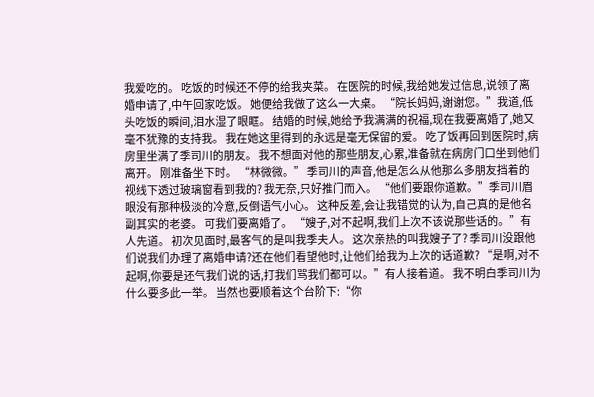我爱吃的。 吃饭的时候还不停的给我夹菜。 在医院的时候,我给她发过信息,说领了离婚申请了,中午回家吃饭。 她便给我做了这么一大桌。 “院长妈妈,谢谢您。”我道,低头吃饭的瞬间,泪水湿了眼眶。 结婚的时候,她给予我满满的祝福,现在我要离婚了,她又毫不犹豫的支持我。 我在她这里得到的永远是毫无保留的爱。 吃了饭再回到医院时,病房里坐满了季司川的朋友。 我不想面对他的那些朋友,心累,准备就在病房门口坐到他们离开。 刚准备坐下时。 “林微微。” 季司川的声音,他是怎么从他那么多朋友挡着的视线下透过玻璃窗看到我的? 我无奈,只好推门而入。 “他们要跟你道歉。”季司川眉眼没有那种极淡的冷意,反倒语气小心。 这种反差,会让我错觉的认为,自己真的是他名副其实的老婆。 可我们要离婚了。 “嫂子,对不起啊,我们上次不该说那些话的。”有人先道。 初次见面时,最客气的是叫我季夫人。 这次亲热的叫我嫂子了? 季司川没跟他们说我们办理了离婚申请?还在他们看望他时,让他们给我为上次的话道歉? “是啊,对不起啊,你要是还气我们说的话,打我们骂我们都可以。”有人接着道。 我不明白季司川为什么要多此一举。 当然也要顺着这个台阶下:“你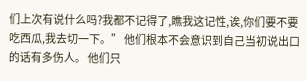们上次有说什么吗?我都不记得了,瞧我这记性,诶,你们要不要吃西瓜,我去切一下。” 他们根本不会意识到自己当初说出口的话有多伤人。 他们只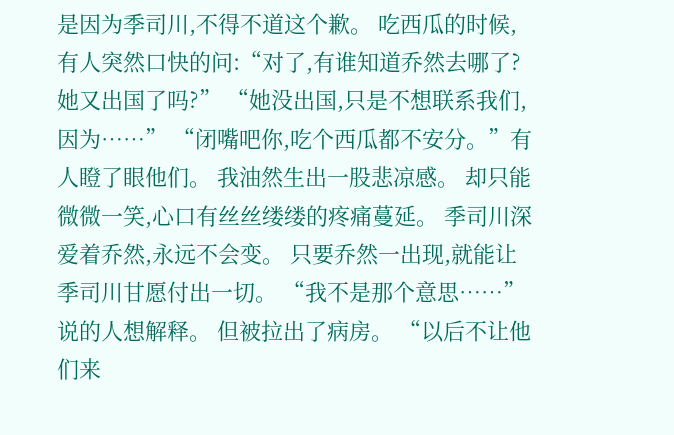是因为季司川,不得不道这个歉。 吃西瓜的时候,有人突然口快的问:“对了,有谁知道乔然去哪了?她又出国了吗?” “她没出国,只是不想联系我们,因为……” “闭嘴吧你,吃个西瓜都不安分。”有人瞪了眼他们。 我油然生出一股悲凉感。 却只能微微一笑,心口有丝丝缕缕的疼痛蔓延。 季司川深爱着乔然,永远不会变。 只要乔然一出现,就能让季司川甘愿付出一切。 “我不是那个意思……”说的人想解释。 但被拉出了病房。 “以后不让他们来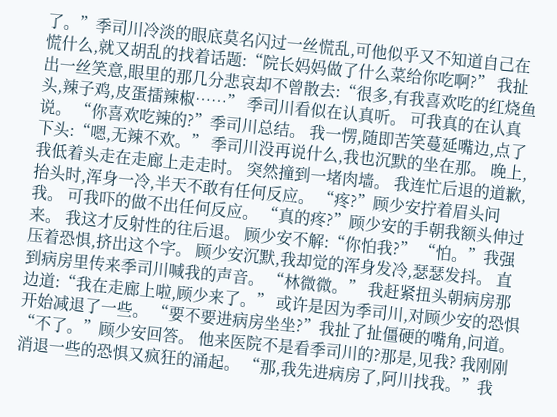了。”季司川冷淡的眼底莫名闪过一丝慌乱,可他似乎又不知道自己在慌什么,就又胡乱的找着话题:“院长妈妈做了什么菜给你吃啊?” 我扯出一丝笑意,眼里的那几分悲哀却不曾散去:“很多,有我喜欢吃的红烧鱼头,辣子鸡,皮蛋擂辣椒……” 季司川看似在认真听。 可我真的在认真说。 “你喜欢吃辣的?”季司川总结。 我一愣,随即苦笑蔓延嘴边,点了下头:“嗯,无辣不欢。” 季司川没再说什么,我也沉默的坐在那。 晚上,我低着头走在走廊上走走时。 突然撞到一堵肉墙。 我连忙后退的道歉,抬头时,浑身一冷,半天不敢有任何反应。 “疼?”顾少安拧着眉头问我。 可我吓的做不出任何反应。 “真的疼?”顾少安的手朝我额头伸过来。 我这才反射性的往后退。 顾少安不解:“你怕我?” “怕。”我强压着恐惧,挤出这个字。 顾少安沉默,我却觉的浑身发冷,瑟瑟发抖。 直到病房里传来季司川喊我的声音。 “林微微。” 我赶紧扭头朝病房那边道:“我在走廊上啦,顾少来了。” 或许是因为季司川,对顾少安的恐惧开始减退了一些。 “要不要进病房坐坐?”我扯了扯僵硬的嘴角,问道。 “不了。”顾少安回答。 他来医院不是看季司川的?那是,见我? 我刚刚消退一些的恐惧又疯狂的涌起。 “那,我先进病房了,阿川找我。”我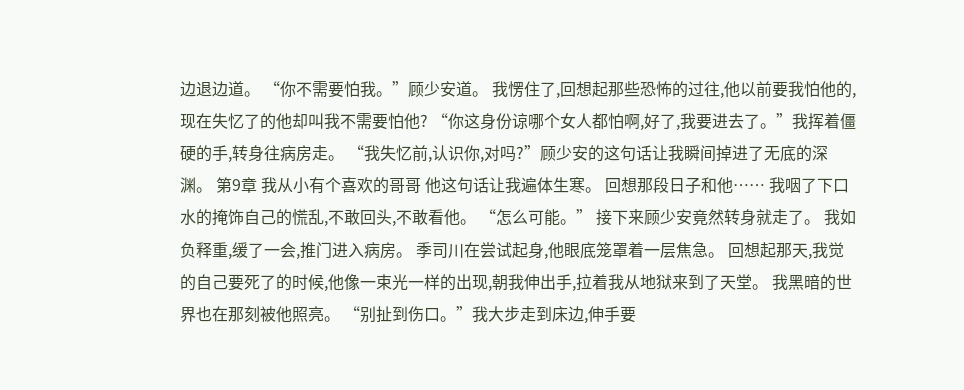边退边道。 “你不需要怕我。”顾少安道。 我愣住了,回想起那些恐怖的过往,他以前要我怕他的,现在失忆了的他却叫我不需要怕他? “你这身份谅哪个女人都怕啊,好了,我要进去了。”我挥着僵硬的手,转身往病房走。 “我失忆前,认识你,对吗?”顾少安的这句话让我瞬间掉进了无底的深渊。 第9章 我从小有个喜欢的哥哥 他这句话让我遍体生寒。 回想那段日子和他…… 我咽了下口水的掩饰自己的慌乱,不敢回头,不敢看他。 “怎么可能。” 接下来顾少安竟然转身就走了。 我如负释重,缓了一会,推门进入病房。 季司川在尝试起身,他眼底笼罩着一层焦急。 回想起那天,我觉的自己要死了的时候,他像一束光一样的出现,朝我伸出手,拉着我从地狱来到了天堂。 我黑暗的世界也在那刻被他照亮。 “别扯到伤口。”我大步走到床边,伸手要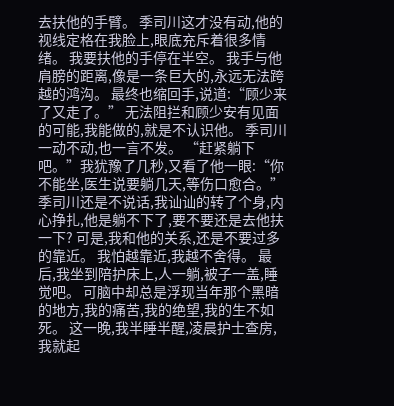去扶他的手臂。 季司川这才没有动,他的视线定格在我脸上,眼底充斥着很多情绪。 我要扶他的手停在半空。 我手与他肩膀的距离,像是一条巨大的,永远无法跨越的鸿沟。 最终也缩回手,说道:“顾少来了又走了。” 无法阻拦和顾少安有见面的可能,我能做的,就是不认识他。 季司川一动不动,也一言不发。 “赶紧躺下吧。”我犹豫了几秒,又看了他一眼:“你不能坐,医生说要躺几天,等伤口愈合。” 季司川还是不说话,我讪讪的转了个身,内心挣扎,他是躺不下了,要不要还是去他扶一下? 可是,我和他的关系,还是不要过多的靠近。 我怕越靠近,我越不舍得。 最后,我坐到陪护床上,人一躺,被子一盖,睡觉吧。 可脑中却总是浮现当年那个黑暗的地方,我的痛苦,我的绝望,我的生不如死。 这一晚,我半睡半醒,凌晨护士查房,我就起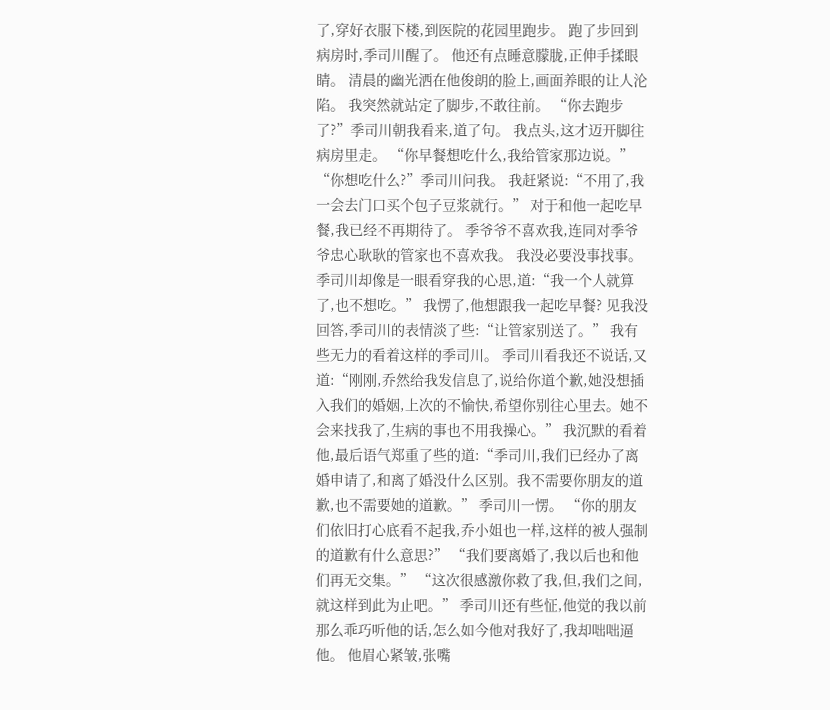了,穿好衣服下楼,到医院的花园里跑步。 跑了步回到病房时,季司川醒了。 他还有点睡意朦胧,正伸手揉眼睛。 清晨的幽光洒在他俊朗的脸上,画面养眼的让人沦陷。 我突然就站定了脚步,不敢往前。 “你去跑步了?”季司川朝我看来,道了句。 我点头,这才迈开脚往病房里走。 “你早餐想吃什么,我给管家那边说。” “你想吃什么?”季司川问我。 我赶紧说:“不用了,我一会去门口买个包子豆浆就行。” 对于和他一起吃早餐,我已经不再期待了。 季爷爷不喜欢我,连同对季爷爷忠心耿耿的管家也不喜欢我。 我没必要没事找事。 季司川却像是一眼看穿我的心思,道:“我一个人就算了,也不想吃。” 我愣了,他想跟我一起吃早餐? 见我没回答,季司川的表情淡了些:“让管家别送了。” 我有些无力的看着这样的季司川。 季司川看我还不说话,又道:“刚刚,乔然给我发信息了,说给你道个歉,她没想插入我们的婚姻,上次的不愉快,希望你别往心里去。她不会来找我了,生病的事也不用我操心。” 我沉默的看着他,最后语气郑重了些的道:“季司川,我们已经办了离婚申请了,和离了婚没什么区别。我不需要你朋友的道歉,也不需要她的道歉。” 季司川一愣。 “你的朋友们依旧打心底看不起我,乔小姐也一样,这样的被人强制的道歉有什么意思?” “我们要离婚了,我以后也和他们再无交集。” “这次很感激你救了我,但,我们之间,就这样到此为止吧。” 季司川还有些怔,他觉的我以前那么乖巧听他的话,怎么如今他对我好了,我却咄咄逼他。 他眉心紧皱,张嘴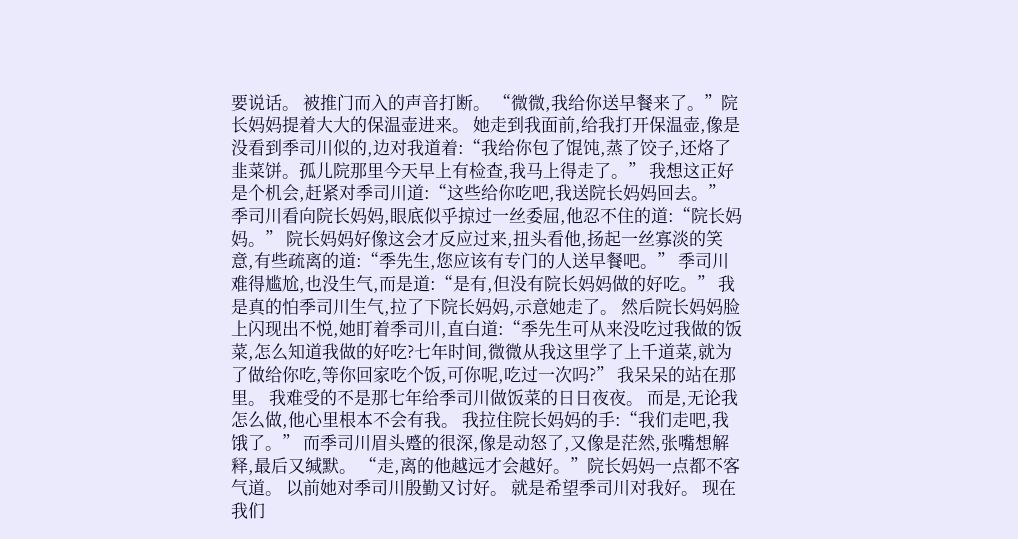要说话。 被推门而入的声音打断。 “微微,我给你送早餐来了。”院长妈妈提着大大的保温壶进来。 她走到我面前,给我打开保温壶,像是没看到季司川似的,边对我道着:“我给你包了馄饨,蒸了饺子,还烙了韭菜饼。孤儿院那里今天早上有检查,我马上得走了。” 我想这正好是个机会,赶紧对季司川道:“这些给你吃吧,我送院长妈妈回去。” 季司川看向院长妈妈,眼底似乎掠过一丝委屈,他忍不住的道:“院长妈妈。” 院长妈妈好像这会才反应过来,扭头看他,扬起一丝寡淡的笑意,有些疏离的道:“季先生,您应该有专门的人送早餐吧。” 季司川难得尴尬,也没生气,而是道:“是有,但没有院长妈妈做的好吃。” 我是真的怕季司川生气,拉了下院长妈妈,示意她走了。 然后院长妈妈脸上闪现出不悦,她盯着季司川,直白道:“季先生可从来没吃过我做的饭菜,怎么知道我做的好吃?七年时间,微微从我这里学了上千道菜,就为了做给你吃,等你回家吃个饭,可你呢,吃过一次吗?” 我呆呆的站在那里。 我难受的不是那七年给季司川做饭菜的日日夜夜。 而是,无论我怎么做,他心里根本不会有我。 我拉住院长妈妈的手:“我们走吧,我饿了。” 而季司川眉头蹙的很深,像是动怒了,又像是茫然,张嘴想解释,最后又缄默。 “走,离的他越远才会越好。”院长妈妈一点都不客气道。 以前她对季司川殷勤又讨好。 就是希望季司川对我好。 现在我们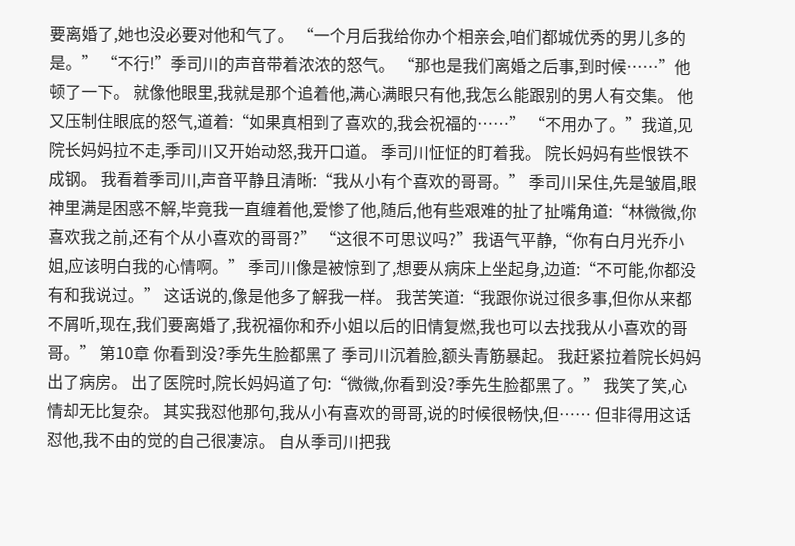要离婚了,她也没必要对他和气了。 “一个月后我给你办个相亲会,咱们都城优秀的男儿多的是。” “不行!”季司川的声音带着浓浓的怒气。 “那也是我们离婚之后事,到时候……”他顿了一下。 就像他眼里,我就是那个追着他,满心满眼只有他,我怎么能跟别的男人有交集。 他又压制住眼底的怒气,道着:“如果真相到了喜欢的,我会祝福的……” “不用办了。”我道,见院长妈妈拉不走,季司川又开始动怒,我开口道。 季司川怔怔的盯着我。 院长妈妈有些恨铁不成钢。 我看着季司川,声音平静且清晰:“我从小有个喜欢的哥哥。” 季司川呆住,先是皱眉,眼神里满是困惑不解,毕竟我一直缠着他,爱惨了他,随后,他有些艰难的扯了扯嘴角道:“林微微,你喜欢我之前,还有个从小喜欢的哥哥?” “这很不可思议吗?”我语气平静,“你有白月光乔小姐,应该明白我的心情啊。” 季司川像是被惊到了,想要从病床上坐起身,边道:“不可能,你都没有和我说过。” 这话说的,像是他多了解我一样。 我苦笑道:“我跟你说过很多事,但你从来都不屑听,现在,我们要离婚了,我祝福你和乔小姐以后的旧情复燃,我也可以去找我从小喜欢的哥哥。” 第10章 你看到没?季先生脸都黑了 季司川沉着脸,额头青筋暴起。 我赶紧拉着院长妈妈出了病房。 出了医院时,院长妈妈道了句:“微微,你看到没?季先生脸都黑了。” 我笑了笑,心情却无比复杂。 其实我怼他那句,我从小有喜欢的哥哥,说的时候很畅快,但…… 但非得用这话怼他,我不由的觉的自己很凄凉。 自从季司川把我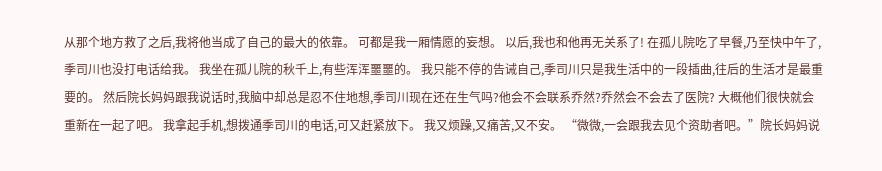从那个地方救了之后,我将他当成了自己的最大的依靠。 可都是我一厢情愿的妄想。 以后,我也和他再无关系了! 在孤儿院吃了早餐,乃至快中午了,季司川也没打电话给我。 我坐在孤儿院的秋千上,有些浑浑噩噩的。 我只能不停的告诫自己,季司川只是我生活中的一段插曲,往后的生活才是最重要的。 然后院长妈妈跟我说话时,我脑中却总是忍不住地想,季司川现在还在生气吗?他会不会联系乔然?乔然会不会去了医院? 大概他们很快就会重新在一起了吧。 我拿起手机,想拨通季司川的电话,可又赶紧放下。 我又烦躁,又痛苦,又不安。 “微微,一会跟我去见个资助者吧。”院长妈妈说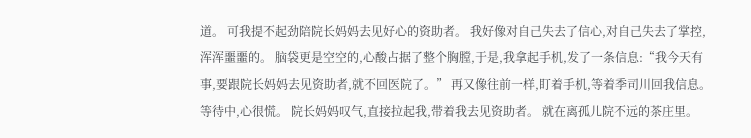道。 可我提不起劲陪院长妈妈去见好心的资助者。 我好像对自己失去了信心,对自己失去了掌控,浑浑噩噩的。 脑袋更是空空的,心酸占据了整个胸膛,于是,我拿起手机,发了一条信息:“我今天有事,要跟院长妈妈去见资助者,就不回医院了。” 再又像往前一样,盯着手机,等着季司川回我信息。 等待中,心很慌。 院长妈妈叹气,直接拉起我,带着我去见资助者。 就在离孤儿院不远的茶庄里。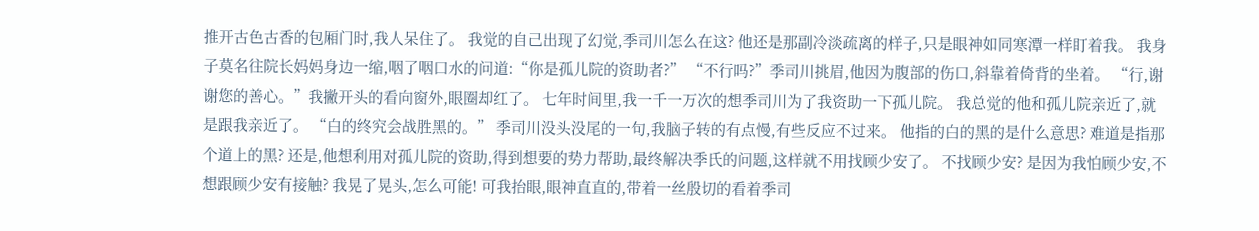推开古色古香的包厢门时,我人呆住了。 我觉的自己出现了幻觉,季司川怎么在这? 他还是那副冷淡疏离的样子,只是眼神如同寒潭一样盯着我。 我身子莫名往院长妈妈身边一缩,咽了咽口水的问道:“你是孤儿院的资助者?” “不行吗?”季司川挑眉,他因为腹部的伤口,斜靠着倚背的坐着。 “行,谢谢您的善心。”我撇开头的看向窗外,眼圈却红了。 七年时间里,我一千一万次的想季司川为了我资助一下孤儿院。 我总觉的他和孤儿院亲近了,就是跟我亲近了。 “白的终究会战胜黑的。” 季司川没头没尾的一句,我脑子转的有点慢,有些反应不过来。 他指的白的黑的是什么意思? 难道是指那个道上的黑? 还是,他想利用对孤儿院的资助,得到想要的势力帮助,最终解决季氏的问题,这样就不用找顾少安了。 不找顾少安? 是因为我怕顾少安,不想跟顾少安有接触? 我晃了晃头,怎么可能! 可我抬眼,眼神直直的,带着一丝殷切的看着季司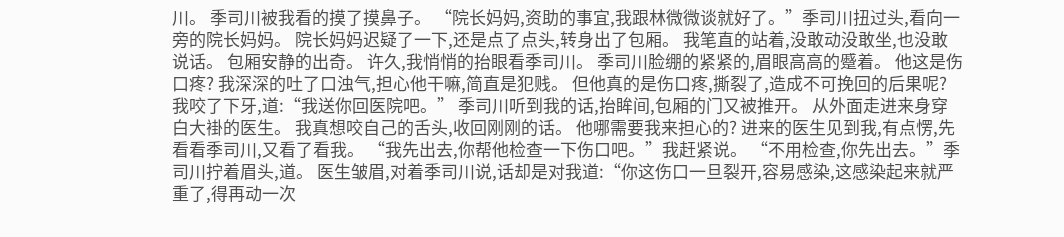川。 季司川被我看的摸了摸鼻子。 “院长妈妈,资助的事宜,我跟林微微谈就好了。”季司川扭过头,看向一旁的院长妈妈。 院长妈妈迟疑了一下,还是点了点头,转身出了包厢。 我笔直的站着,没敢动没敢坐,也没敢说话。 包厢安静的出奇。 许久,我悄悄的抬眼看季司川。 季司川脸绷的紧紧的,眉眼高高的蹙着。 他这是伤口疼? 我深深的吐了口浊气,担心他干嘛,简直是犯贱。 但他真的是伤口疼,撕裂了,造成不可挽回的后果呢? 我咬了下牙,道:“我送你回医院吧。” 季司川听到我的话,抬眸间,包厢的门又被推开。 从外面走进来身穿白大褂的医生。 我真想咬自己的舌头,收回刚刚的话。 他哪需要我来担心的? 进来的医生见到我,有点愣,先看看季司川,又看了看我。 “我先出去,你帮他检查一下伤口吧。”我赶紧说。 “不用检查,你先出去。”季司川拧着眉头,道。 医生皱眉,对着季司川说,话却是对我道:“你这伤口一旦裂开,容易感染,这感染起来就严重了,得再动一次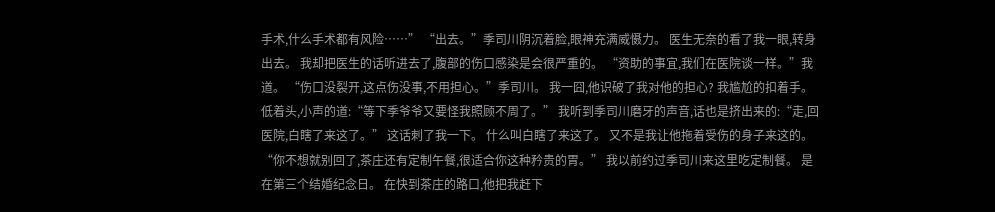手术,什么手术都有风险……” “出去。”季司川阴沉着脸,眼神充满威慑力。 医生无奈的看了我一眼,转身出去。 我却把医生的话听进去了,腹部的伤口感染是会很严重的。 “资助的事宜,我们在医院谈一样。”我道。 “伤口没裂开,这点伤没事,不用担心。”季司川。 我一囧,他识破了我对他的担心? 我尴尬的扣着手。 低着头,小声的道:“等下季爷爷又要怪我照顾不周了。” 我听到季司川磨牙的声音,话也是挤出来的:“走,回医院,白瞎了来这了。” 这话刺了我一下。 什么叫白瞎了来这了。 又不是我让他拖着受伤的身子来这的。 “你不想就别回了,茶庄还有定制午餐,很适合你这种矜贵的胃。” 我以前约过季司川来这里吃定制餐。 是在第三个结婚纪念日。 在快到茶庄的路口,他把我赶下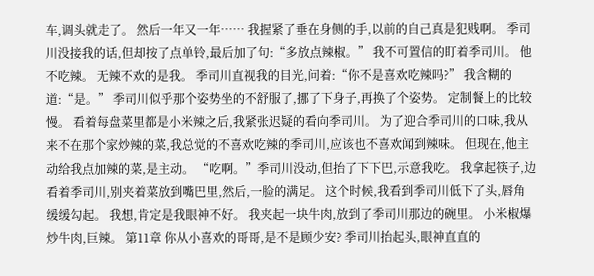车,调头就走了。 然后一年又一年…… 我握紧了垂在身侧的手,以前的自己真是犯贱啊。 季司川没接我的话,但却按了点单铃,最后加了句:“多放点辣椒。” 我不可置信的盯着季司川。 他不吃辣。 无辣不欢的是我。 季司川直视我的目光,问着:“你不是喜欢吃辣吗?” 我含糊的道:“是。” 季司川似乎那个姿势坐的不舒服了,挪了下身子,再换了个姿势。 定制餐上的比较慢。 看着每盘菜里都是小米辣之后,我紧张迟疑的看向季司川。 为了迎合季司川的口味,我从来不在那个家炒辣的菜,我总觉的不喜欢吃辣的季司川,应该也不喜欢闻到辣味。 但现在,他主动给我点加辣的菜,是主动。 “吃啊。”季司川没动,但抬了下下巴,示意我吃。 我拿起筷子,边看着季司川,别夹着菜放到嘴巴里,然后,一脸的满足。 这个时候,我看到季司川低下了头,唇角缓缓勾起。 我想,肯定是我眼神不好。 我夹起一块牛肉,放到了季司川那边的碗里。 小米椒爆炒牛肉,巨辣。 第11章 你从小喜欢的哥哥,是不是顾少安? 季司川抬起头,眼神直直的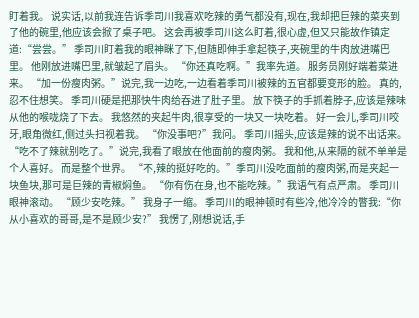盯着我。 说实话,以前我连告诉季司川我喜欢吃辣的勇气都没有,现在,我却把巨辣的菜夹到了他的碗里,他应该会掀了桌子吧。 这会再被季司川这么盯着,很心虚,但又只能故作镇定道:“尝尝。” 季司川盯着我的眼神眯了下,但随即伸手拿起筷子,夹碗里的牛肉放进嘴巴里。 他刚放进嘴巴里,就皱起了眉头。 “你还真吃啊。”我率先道。 服务员刚好端着菜进来。 “加一份瘦肉粥。”说完,我一边吃,一边看着季司川被辣的五官都要变形的脸。 真的,忍不住想笑。 季司川硬是把那快牛肉给吞进了肚子里。 放下筷子的手抓着脖子,应该是辣味从他的喉咙烧了下去。 我悠然的夹起牛肉,很享受的一块又一块吃着。 好一会儿,季司川咬牙,眼角微红,侧过头扫视着我。 “你没事吧?”我问。 季司川摇头,应该是辣的说不出话来。 “吃不了辣就别吃了。”说完,我看了眼放在他面前的瘦肉粥。 我和他,从来隔的就不单单是个人喜好。 而是整个世界。 “不,辣的挺好吃的。”季司川没吃面前的瘦肉粥,而是夹起一块鱼块,那可是巨辣的青椒焖鱼。 “你有伤在身,也不能吃辣。”我语气有点严肃。 季司川眼神滚动。 “顾少安吃辣。” 我身子一缩。 季司川的眼神顿时有些冷,他冷冷的瞥我:“你从小喜欢的哥哥,是不是顾少安?” 我愣了,刚想说话,手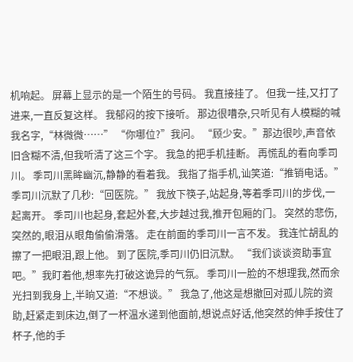机响起。 屏幕上显示的是一个陌生的号码。 我直接挂了。 但我一挂,又打了进来,一直反复这样。 我郁闷的按下接听。 那边很嘈杂,只听见有人模糊的喊我名字,“林微微……” “你哪位?”我问。 “顾少安。”那边很吵,声音依旧含糊不清,但我听清了这三个字。 我急的把手机挂断。 再慌乱的看向季司川。 季司川黑眸幽沉,静静的看着我。 我指了指手机,讪笑道:“推销电话。” 季司川沉默了几秒:“回医院。” 我放下筷子,站起身,等着季司川的步伐,一起离开。 季司川也起身,套起外套,大步越过我,推开包厢的门。 突然的悲伤,突然的,眼泪从眼角偷偷滑落。 走在前面的季司川一言不发。 我连忙胡乱的擦了一把眼泪,跟上他。 到了医院,季司川仍旧沉默。 “我们谈谈资助事宜吧。”我盯着他,想率先打破这诡异的气氛。 季司川一脸的不想理我,然而余光扫到我身上,半晌又道:“不想谈。” 我急了,他这是想撤回对孤儿院的资助,赶紧走到床边,倒了一杯温水递到他面前,想说点好话,他突然的伸手按住了杯子,他的手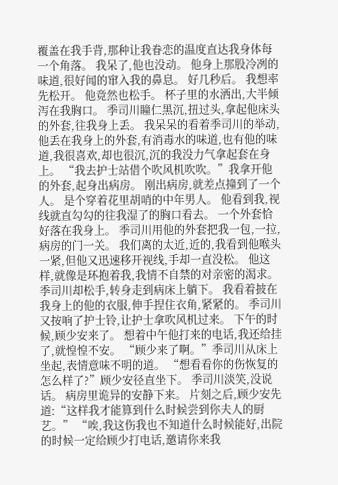覆盖在我手背,那种让我眷恋的温度直达我身体每一个角落。 我呆了,他也没动。 他身上那股冷冽的味道,很好闻的窜入我的鼻息。 好几秒后。 我想率先松开。 他竟然也松手。 杯子里的水洒出,大半倾泻在我胸口。 季司川瞳仁黑沉,扭过头,拿起他床头的外套,往我身上丢。 我呆呆的看着季司川的举动,他丢在我身上的外套,有消毒水的味道,也有他的味道,我很喜欢,却也很沉,沉的我没力气拿起套在身上。 “我去护士站借个吹风机吹吹。”我拿开他的外套,起身出病房。 刚出病房,就差点撞到了一个人。 是个穿着花里胡哨的中年男人。 他看到我,视线就直勾勾的往我湿了的胸口看去。 一个外套恰好落在我身上。 季司川用他的外套把我一包,一拉,病房的门一关。 我们离的太近,近的,我看到他喉头一紧,但他又迅速移开视线,手却一直没松。 他这样,就像是环抱着我,我情不自禁的对亲密的渴求。 季司川却松手,转身走到病床上躺下。 我看着披在我身上的他的衣服,伸手捏住衣角,紧紧的。 季司川又按响了护士铃,让护士拿吹风机过来。 下午的时候,顾少安来了。 想着中午他打来的电话,我还给挂了,就惶惶不安。 “顾少来了啊。”季司川从床上坐起,表情意味不明的道。 “想看看你的伤恢复的怎么样了?”顾少安径直坐下。 季司川淡笑,没说话。 病房里诡异的安静下来。 片刻之后,顾少安先道:“这样我才能算到什么时候尝到你夫人的厨艺。” “唉,我这伤我也不知道什么时候能好,出院的时候一定给顾少打电话,邀请你来我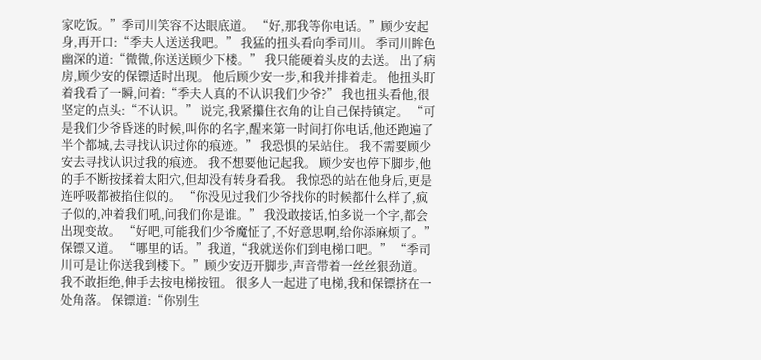家吃饭。”季司川笑容不达眼底道。 “好,那我等你电话。”顾少安起身,再开口:“季夫人送送我吧。” 我猛的扭头看向季司川。 季司川眸色幽深的道:“微微,你送送顾少下楼。” 我只能硬着头皮的去送。 出了病房,顾少安的保镖适时出现。 他后顾少安一步,和我并排着走。 他扭头盯着我看了一瞬,问着:“季夫人真的不认识我们少爷?” 我也扭头看他,很坚定的点头:“不认识。” 说完,我紧攥住衣角的让自己保持镇定。 “可是我们少爷昏迷的时候,叫你的名字,醒来第一时间打你电话,他还跑遍了半个都城,去寻找认识过你的痕迹。” 我恐惧的呆站住。 我不需要顾少安去寻找认识过我的痕迹。 我不想要他记起我。 顾少安也停下脚步,他的手不断按揉着太阳穴,但却没有转身看我。 我惊恐的站在他身后,更是连呼吸都被掐住似的。 “你没见过我们少爷找你的时候都什么样了,疯子似的,冲着我们吼,问我们你是谁。” 我没敢接话,怕多说一个字,都会出现变故。 “好吧,可能我们少爷魔怔了,不好意思啊,给你添麻烦了。”保镖又道。 “哪里的话。”我道,“我就送你们到电梯口吧。” “季司川可是让你送我到楼下。”顾少安迈开脚步,声音带着一丝丝狠劲道。 我不敢拒绝,伸手去按电梯按钮。 很多人一起进了电梯,我和保镖挤在一处角落。 保镖道:“你别生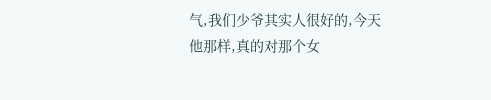气,我们少爷其实人很好的,今天他那样,真的对那个女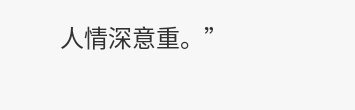人情深意重。”